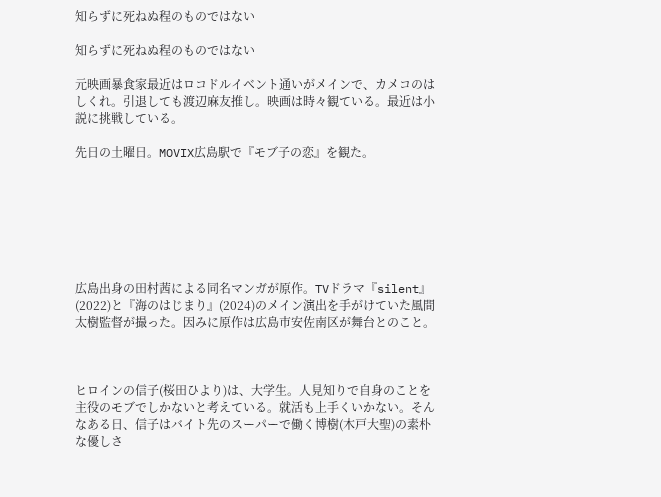知らずに死ねぬ程のものではない

知らずに死ねぬ程のものではない

元映画暴食家最近はロコドルイベント通いがメインで、カメコのはしくれ。引退しても渡辺麻友推し。映画は時々観ている。最近は小説に挑戦している。

先日の土曜日。MOVIX広島駅で『モブ子の恋』を観た。







広島出身の田村茜による同名マンガが原作。TVドラマ『silent』(2022)と『海のはじまり』(2024)のメイン演出を手がけていた風間太樹監督が撮った。因みに原作は広島市安佐南区が舞台とのこと。



ヒロインの信子(桜田ひより)は、大学生。人見知りで自身のことを主役のモブでしかないと考えている。就活も上手くいかない。そんなある日、信子はバイト先のスーパーで働く博樹(木戸大聖)の素朴な優しさ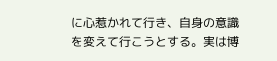に心惹かれて行き、自身の意識を変えて行こうとする。実は博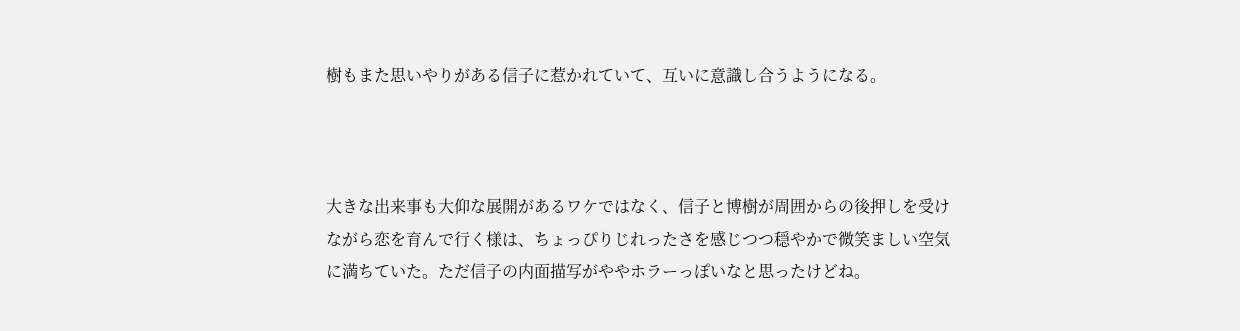樹もまた思いやりがある信子に惹かれていて、互いに意識し合うようになる。



大きな出来事も大仰な展開があるワケではなく、信子と博樹が周囲からの後押しを受けながら恋を育んで行く様は、ちょっぴりじれったさを感じつつ穏やかで微笑ましい空気に満ちていた。ただ信子の内面描写がややホラーっぽいなと思ったけどね。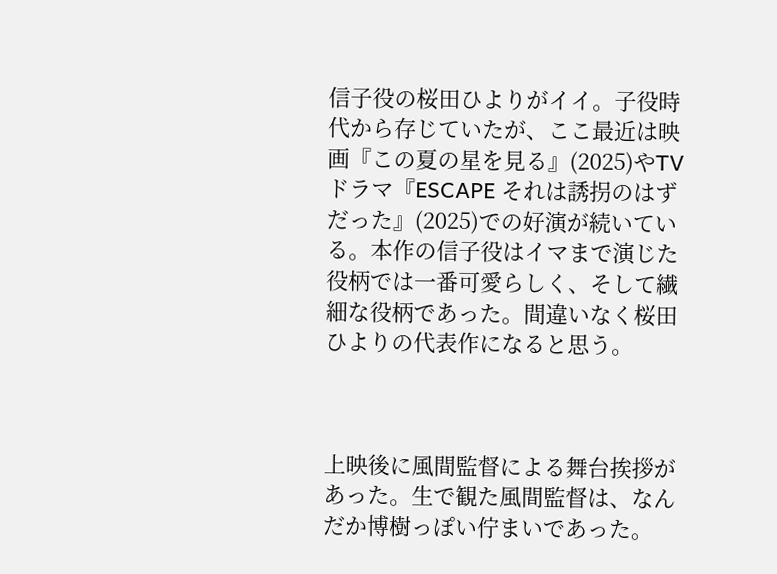信子役の桜田ひよりがイイ。子役時代から存じていたが、ここ最近は映画『この夏の星を見る』(2025)やTVドラマ『ESCAPE それは誘拐のはずだった』(2025)での好演が続いている。本作の信子役はイマまで演じた役柄では一番可愛らしく、そして繊細な役柄であった。間違いなく桜田ひよりの代表作になると思う。



上映後に風間監督による舞台挨拶があった。生で観た風間監督は、なんだか博樹っぽい佇まいであった。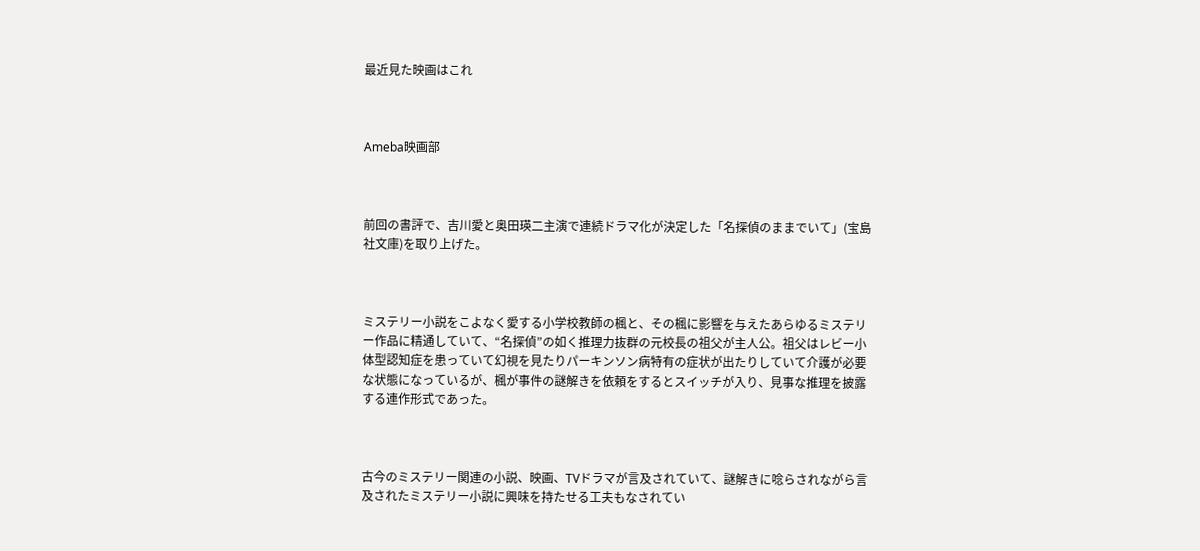最近見た映画はこれ



Ameba映画部



前回の書評で、吉川愛と奥田瑛二主演で連続ドラマ化が決定した「名探偵のままでいて」(宝島社文庫)を取り上げた。



ミステリー小説をこよなく愛する小学校教師の楓と、その楓に影響を与えたあらゆるミステリー作品に精通していて、“名探偵”の如く推理力抜群の元校長の祖父が主人公。祖父はレビー小体型認知症を患っていて幻視を見たりパーキンソン病特有の症状が出たりしていて介護が必要な状態になっているが、楓が事件の謎解きを依頼をするとスイッチが入り、見事な推理を披露する連作形式であった。



古今のミステリー関連の小説、映画、TVドラマが言及されていて、謎解きに唸らされながら言及されたミステリー小説に興味を持たせる工夫もなされてい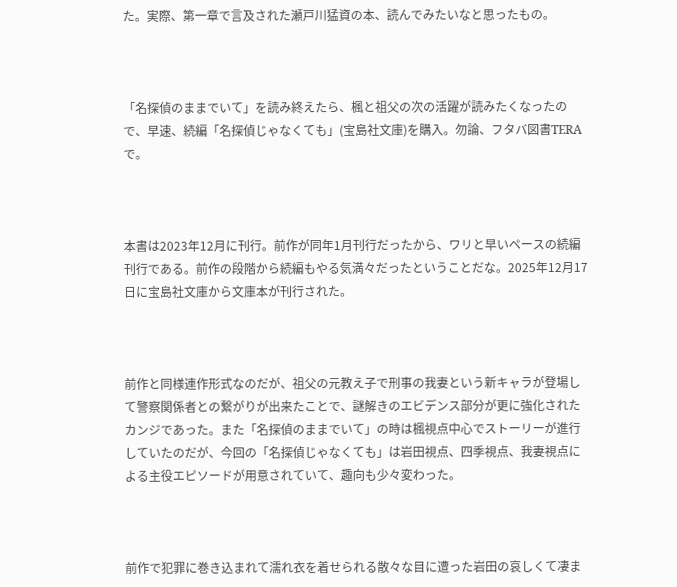た。実際、第一章で言及された瀬戸川猛資の本、読んでみたいなと思ったもの。



「名探偵のままでいて」を読み終えたら、楓と祖父の次の活躍が読みたくなったので、早速、続編「名探偵じゃなくても」(宝島社文庫)を購入。勿論、フタバ図書TERAで。



本書は2023年12月に刊行。前作が同年1月刊行だったから、ワリと早いペースの続編刊行である。前作の段階から続編もやる気満々だったということだな。2025年12月17日に宝島社文庫から文庫本が刊行された。



前作と同様連作形式なのだが、祖父の元教え子で刑事の我妻という新キャラが登場して警察関係者との繋がりが出来たことで、謎解きのエビデンス部分が更に強化されたカンジであった。また「名探偵のままでいて」の時は楓視点中心でストーリーが進行していたのだが、今回の「名探偵じゃなくても」は岩田視点、四季視点、我妻視点による主役エピソードが用意されていて、趣向も少々変わった。



前作で犯罪に巻き込まれて濡れ衣を着せられる散々な目に遭った岩田の哀しくて凄ま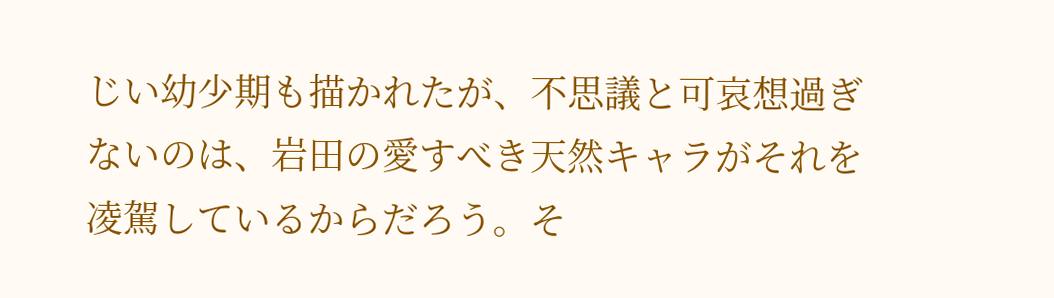じい幼少期も描かれたが、不思議と可哀想過ぎないのは、岩田の愛すべき天然キャラがそれを凌駕しているからだろう。そ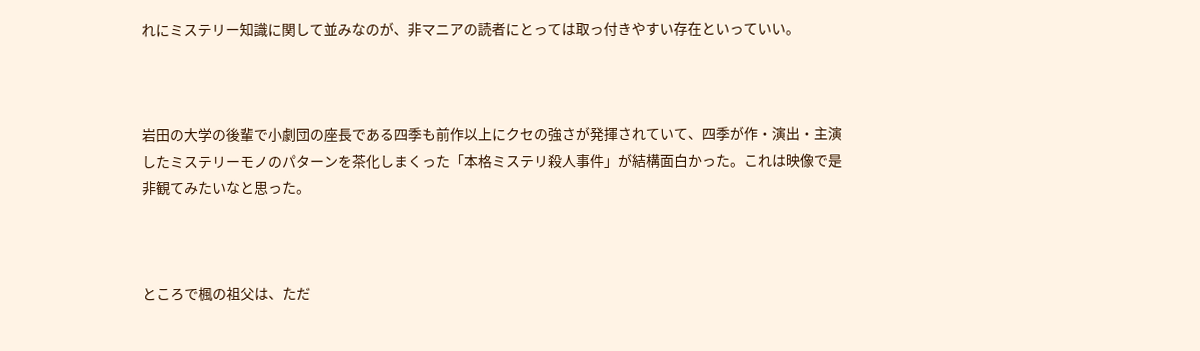れにミステリー知識に関して並みなのが、非マニアの読者にとっては取っ付きやすい存在といっていい。



岩田の大学の後輩で小劇団の座長である四季も前作以上にクセの強さが発揮されていて、四季が作・演出・主演したミステリーモノのパターンを茶化しまくった「本格ミステリ殺人事件」が結構面白かった。これは映像で是非観てみたいなと思った。



ところで楓の祖父は、ただ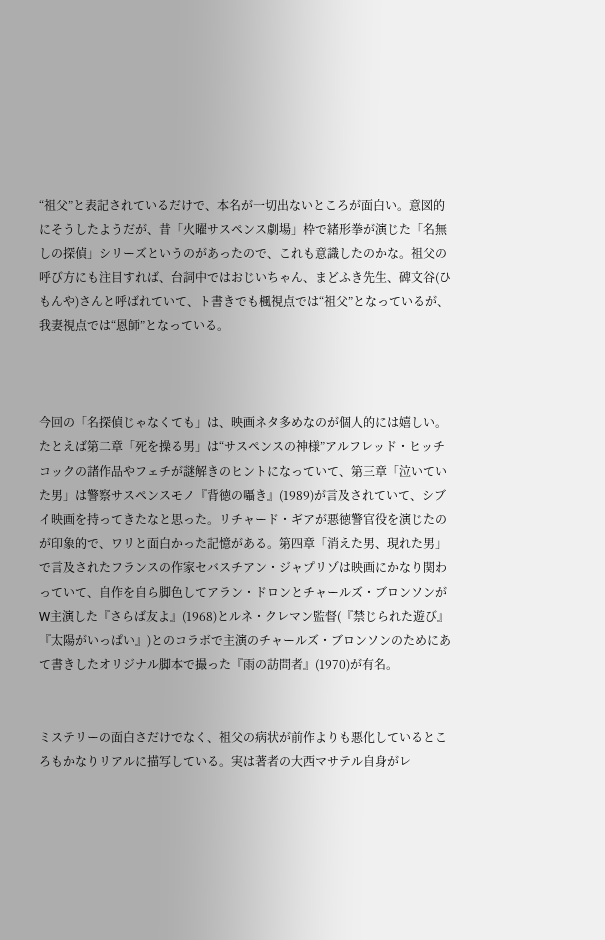“祖父”と表記されているだけで、本名が一切出ないところが面白い。意図的にそうしたようだが、昔「火曜サスペンス劇場」枠で緒形拳が演じた「名無しの探偵」シリーズというのがあったので、これも意識したのかな。祖父の呼び方にも注目すれば、台詞中ではおじいちゃん、まどふき先生、碑文谷(ひもんや)さんと呼ばれていて、ト書きでも楓視点では“祖父”となっているが、我妻視点では“恩師”となっている。



今回の「名探偵じゃなくても」は、映画ネタ多めなのが個人的には嬉しい。たとえば第二章「死を操る男」は“サスペンスの神様”アルフレッド・ヒッチコックの諸作品やフェチが謎解きのヒントになっていて、第三章「泣いていた男」は警察サスペンスモノ『背徳の囁き』(1989)が言及されていて、シブイ映画を持ってきたなと思った。リチャード・ギアが悪徳警官役を演じたのが印象的で、ワリと面白かった記憶がある。第四章「消えた男、現れた男」で言及されたフランスの作家セバスチアン・ジャプリゾは映画にかなり関わっていて、自作を自ら脚色してアラン・ドロンとチャールズ・ブロンソンがW主演した『さらば友よ』(1968)とルネ・クレマン監督(『禁じられた遊び』『太陽がいっぱい』)とのコラボで主演のチャールズ・ブロンソンのためにあて書きしたオリジナル脚本で撮った『雨の訪問者』(1970)が有名。


ミステリーの面白さだけでなく、祖父の病状が前作よりも悪化しているところもかなりリアルに描写している。実は著者の大西マサテル自身がレ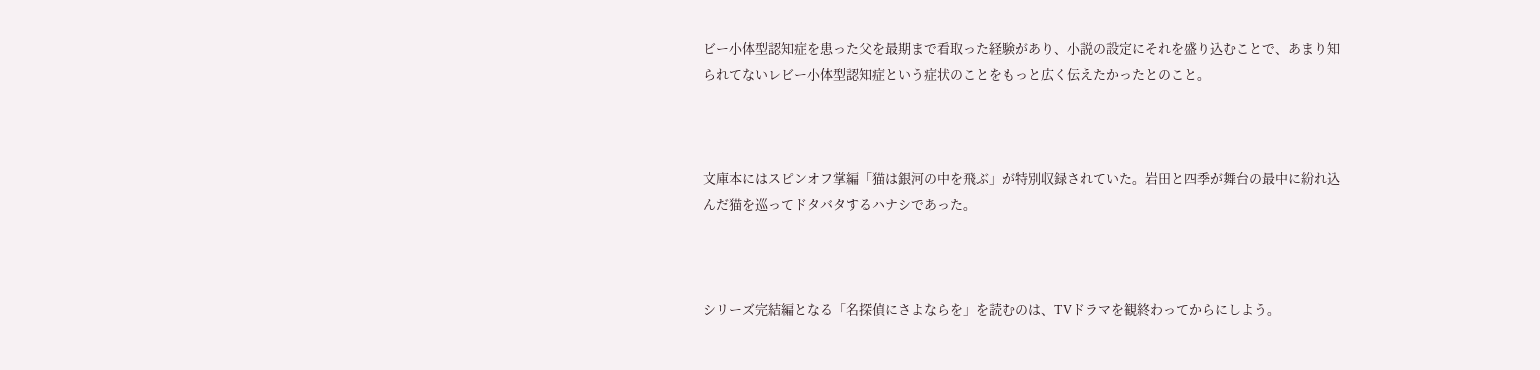ビー小体型認知症を患った父を最期まで看取った経験があり、小説の設定にそれを盛り込むことで、あまり知られてないレビー小体型認知症という症状のことをもっと広く伝えたかったとのこと。



文庫本にはスピンオフ掌編「猫は銀河の中を飛ぶ」が特別収録されていた。岩田と四季が舞台の最中に紛れ込んだ猫を巡ってドタバタするハナシであった。



シリーズ完結編となる「名探偵にさよならを」を読むのは、TVドラマを観終わってからにしよう。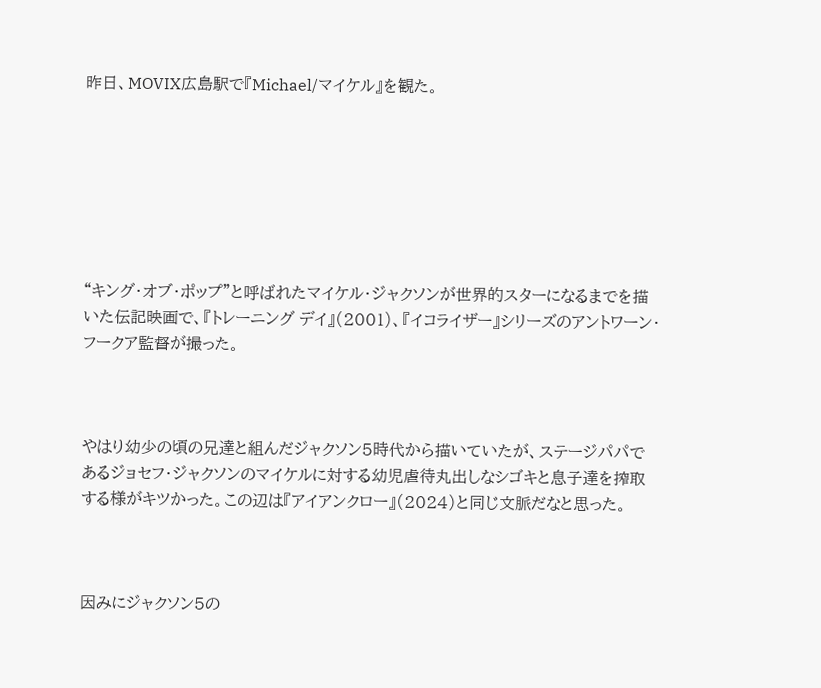昨日、MOVIX広島駅で『Michael/マイケル』を観た。







“キング・オブ・ポップ”と呼ばれたマイケル・ジャクソンが世界的スターになるまでを描いた伝記映画で、『トレーニング デイ』(2001)、『イコライザー』シリーズのアントワーン・フークア監督が撮った。



やはり幼少の頃の兄達と組んだジャクソン5時代から描いていたが、ステージパパであるジョセフ・ジャクソンのマイケルに対する幼児虐待丸出しなシゴキと息子達を搾取する様がキツかった。この辺は『アイアンクロー』(2024)と同じ文脈だなと思った。



因みにジャクソン5の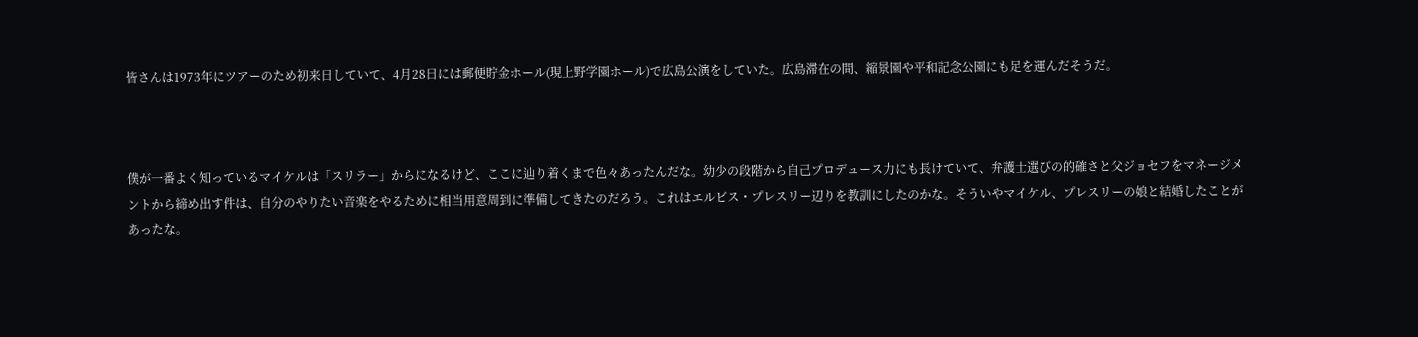皆さんは1973年にツアーのため初来日していて、4月28日には郵便貯金ホール(現上野学園ホール)で広島公演をしていた。広島滞在の間、縮景園や平和記念公園にも足を運んだそうだ。



僕が一番よく知っているマイケルは「スリラー」からになるけど、ここに辿り着くまで色々あったんだな。幼少の段階から自己プロデュース力にも長けていて、弁護士選びの的確さと父ジョセフをマネージメントから締め出す件は、自分のやりたい音楽をやるために相当用意周到に準備してきたのだろう。これはエルビス・プレスリー辺りを教訓にしたのかな。そういやマイケル、プレスリーの娘と結婚したことがあったな。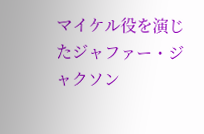マイケル役を演じたジャファー・ジャクソン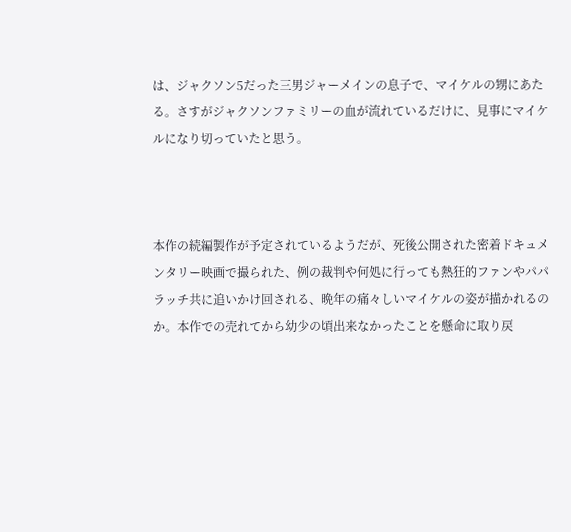は、ジャクソン5だった三男ジャーメインの息子で、マイケルの甥にあたる。さすがジャクソンファミリーの血が流れているだけに、見事にマイケルになり切っていたと思う。



本作の続編製作が予定されているようだが、死後公開された密着ドキュメンタリー映画で撮られた、例の裁判や何処に行っても熱狂的ファンやパパラッチ共に追いかけ回される、晩年の痛々しいマイケルの姿が描かれるのか。本作での売れてから幼少の頃出来なかったことを懸命に取り戻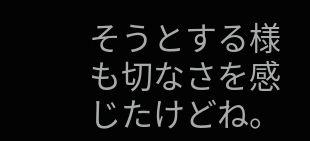そうとする様も切なさを感じたけどね。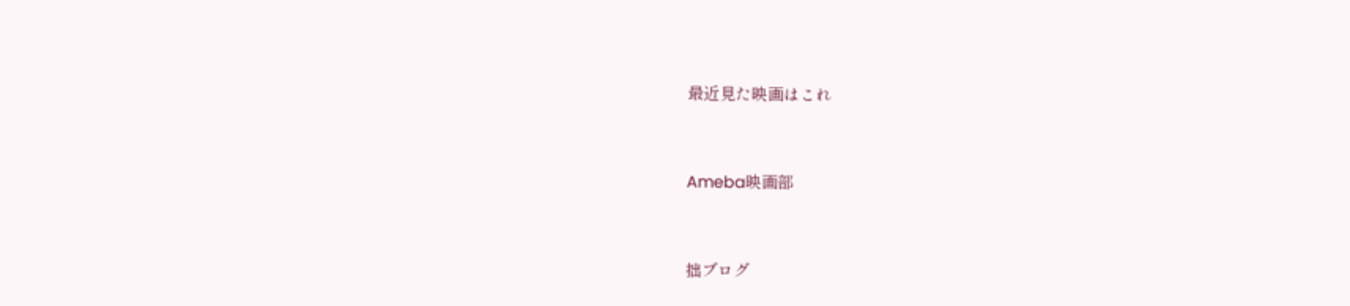最近見た映画はこれ



Ameba映画部



拙ブログ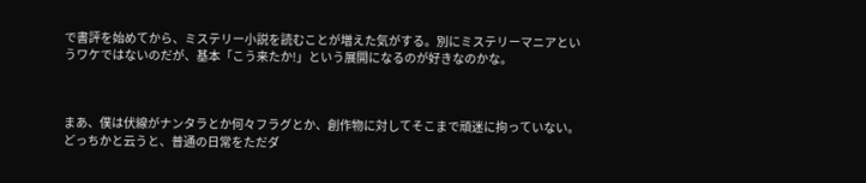で書評を始めてから、ミステリー小説を読むことが増えた気がする。別にミステリーマニアというワケではないのだが、基本「こう来たか!」という展開になるのが好きなのかな。



まあ、僕は伏線がナンタラとか何々フラグとか、創作物に対してそこまで頑迷に拘っていない。どっちかと云うと、普通の日常をただダ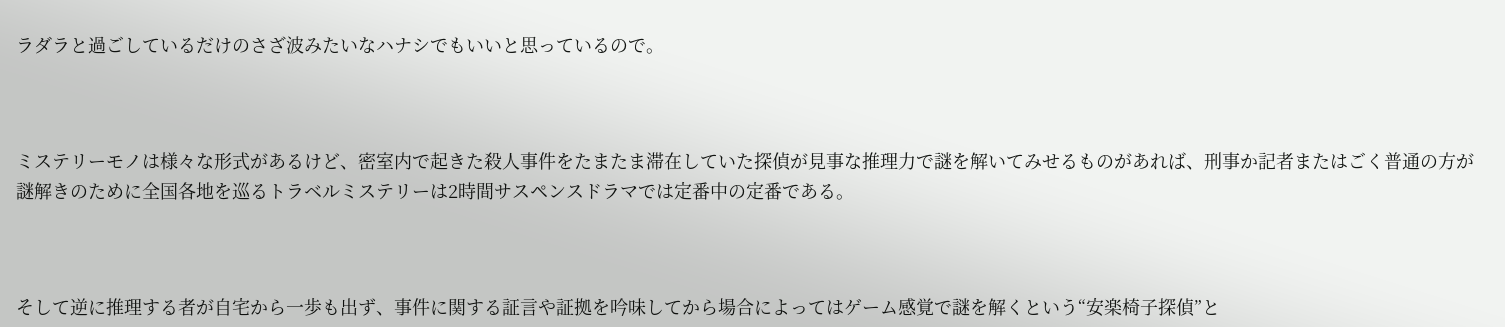ラダラと過ごしているだけのさざ波みたいなハナシでもいいと思っているので。



ミステリーモノは様々な形式があるけど、密室内で起きた殺人事件をたまたま滞在していた探偵が見事な推理力で謎を解いてみせるものがあれば、刑事か記者またはごく普通の方が謎解きのために全国各地を巡るトラベルミステリーは2時間サスペンスドラマでは定番中の定番である。



そして逆に推理する者が自宅から一歩も出ず、事件に関する証言や証拠を吟味してから場合によってはゲーム感覚で謎を解くという“安楽椅子探偵”と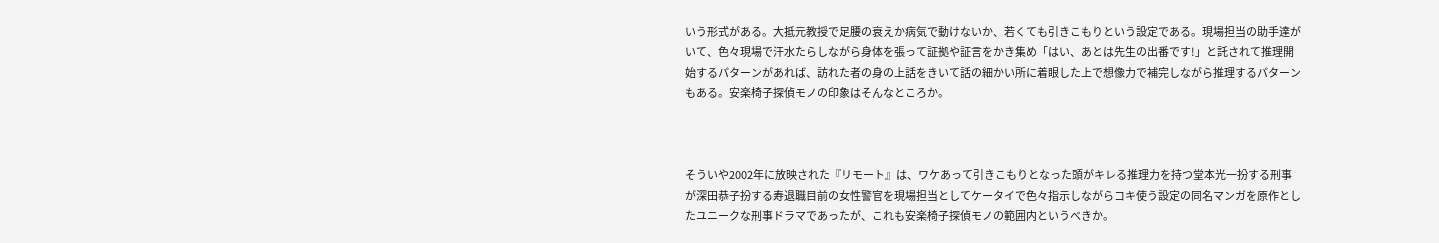いう形式がある。大抵元教授で足腰の衰えか病気で動けないか、若くても引きこもりという設定である。現場担当の助手達がいて、色々現場で汗水たらしながら身体を張って証拠や証言をかき集め「はい、あとは先生の出番です!」と託されて推理開始するパターンがあれば、訪れた者の身の上話をきいて話の細かい所に着眼した上で想像力で補完しながら推理するパターンもある。安楽椅子探偵モノの印象はそんなところか。



そういや2002年に放映された『リモート』は、ワケあって引きこもりとなった頭がキレる推理力を持つ堂本光一扮する刑事が深田恭子扮する寿退職目前の女性警官を現場担当としてケータイで色々指示しながらコキ使う設定の同名マンガを原作としたユニークな刑事ドラマであったが、これも安楽椅子探偵モノの範囲内というべきか。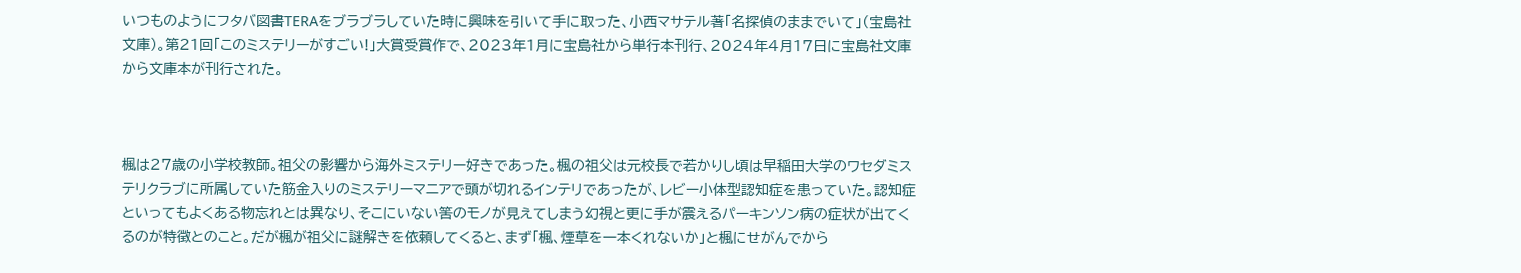いつものようにフタバ図書TERAをブラブラしていた時に興味を引いて手に取った、小西マサテル著「名探偵のままでいて」(宝島社文庫)。第21回「このミステリーがすごい!」大賞受賞作で、2023年1月に宝島社から単行本刊行、2024年4月17日に宝島社文庫から文庫本が刊行された。



楓は27歳の小学校教師。祖父の影響から海外ミステリー好きであった。楓の祖父は元校長で若かりし頃は早稲田大学のワセダミステリクラブに所属していた筋金入りのミステリーマニアで頭が切れるインテリであったが、レビー小体型認知症を患っていた。認知症といってもよくある物忘れとは異なり、そこにいない筈のモノが見えてしまう幻視と更に手が震えるパーキンソン病の症状が出てくるのが特徴とのこと。だが楓が祖父に謎解きを依頼してくると、まず「楓、煙草を一本くれないか」と楓にせがんでから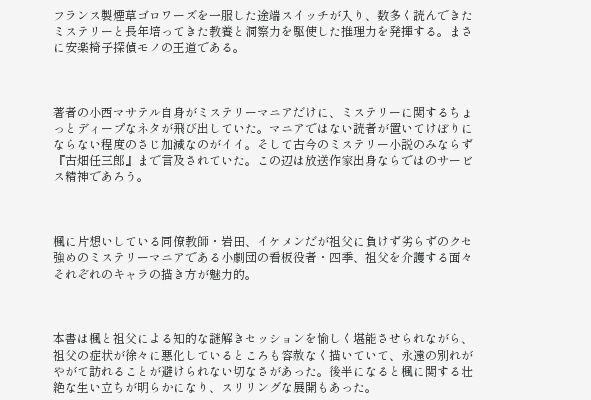フランス製煙草ゴロワーズを一服した途端スイッチが入り、数多く読んできたミステリーと長年培ってきた教養と洞察力を駆使した推理力を発揮する。まさに安楽椅子探偵モノの王道である。



著者の小西マサテル自身がミステリーマニアだけに、ミステリーに関するちょっとディープなネタが飛び出していた。マニアではない読者が置いてけぼりにならない程度のさじ加減なのがイイ。そして古今のミステリー小説のみならず『古畑任三郎』まで言及されていた。この辺は放送作家出身ならではのサービス精神であろう。



楓に片想いしている同僚教師・岩田、イケメンだが祖父に負けず劣らずのクセ強めのミステリーマニアである小劇団の看板役者・四季、祖父を介護する面々それぞれのキャラの描き方が魅力的。



本書は楓と祖父による知的な謎解きセッションを愉しく堪能させられながら、祖父の症状が徐々に悪化しているところも容赦なく描いていて、永遠の別れがやがて訪れることが避けられない切なさがあった。後半になると楓に関する壮絶な生い立ちが明らかになり、スリリングな展開もあった。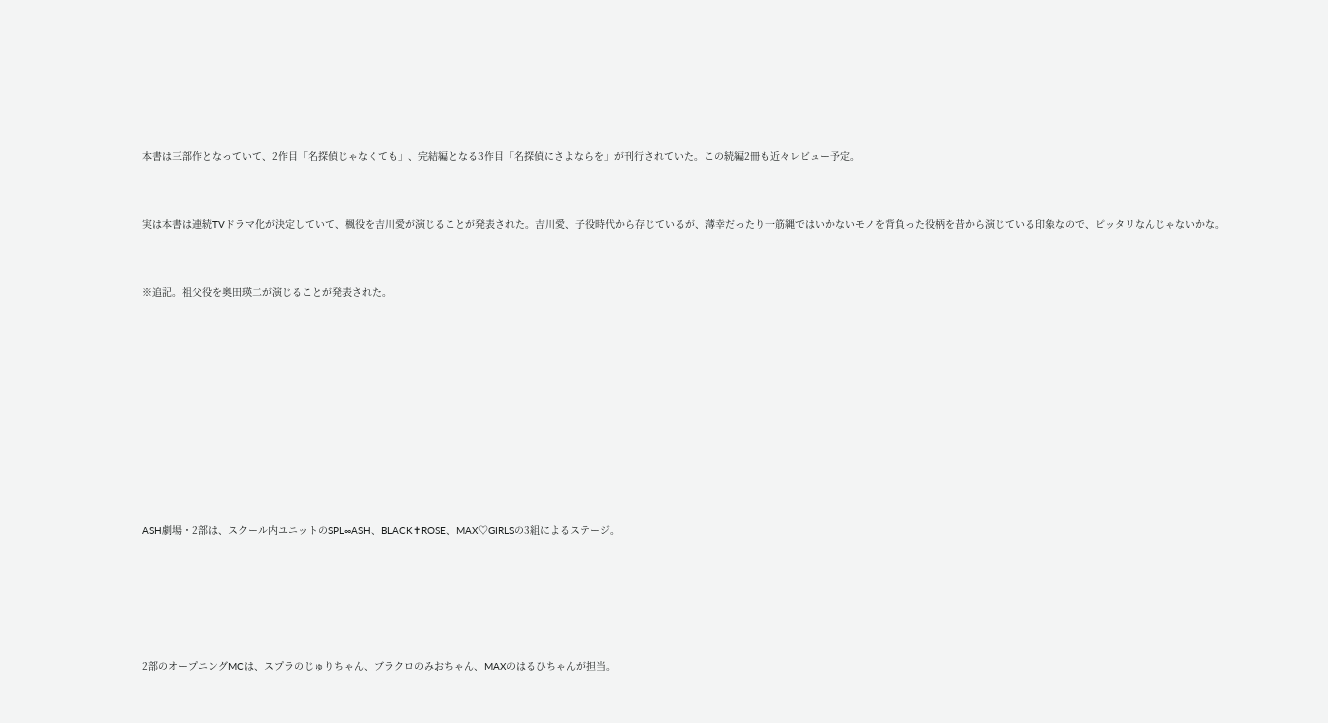本書は三部作となっていて、2作目「名探偵じゃなくても」、完結編となる3作目「名探偵にさよならを」が刊行されていた。この続編2冊も近々レビュー予定。



実は本書は連続TVドラマ化が決定していて、楓役を吉川愛が演じることが発表された。吉川愛、子役時代から存じているが、薄幸だったり一筋縄ではいかないモノを背負った役柄を昔から演じている印象なので、ピッタリなんじゃないかな。



※追記。祖父役を奥田瑛二が演じることが発表された。













ASH劇場・2部は、スクール内ユニットのSPL∞ASH、BLACK✝ROSE、MAX♡GIRLSの3組によるステージ。







2部のオープニングMCは、スプラのじゅりちゃん、ブラクロのみおちゃん、MAXのはるひちゃんが担当。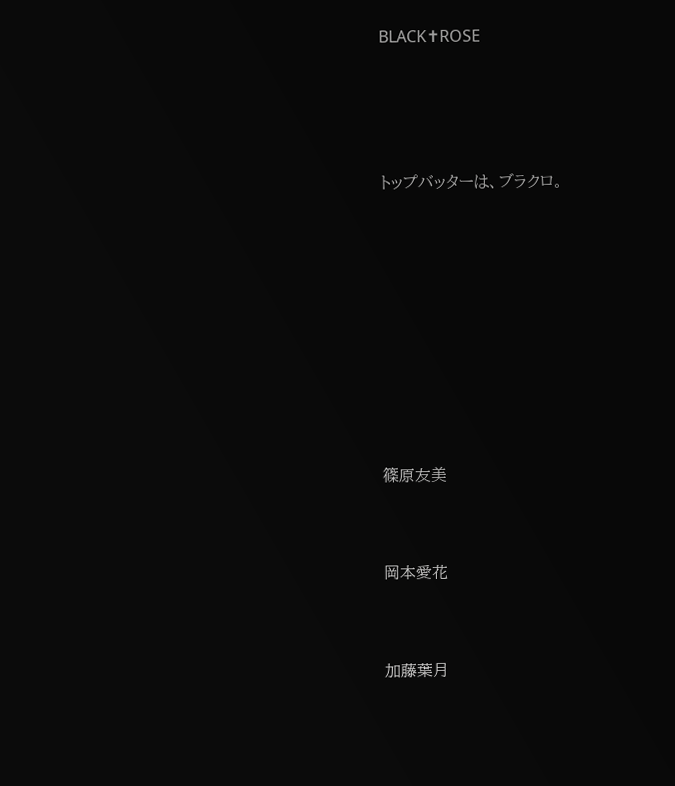BLACK✝ROSE





トップバッターは、ブラクロ。











篠原友美



岡本愛花



加藤葉月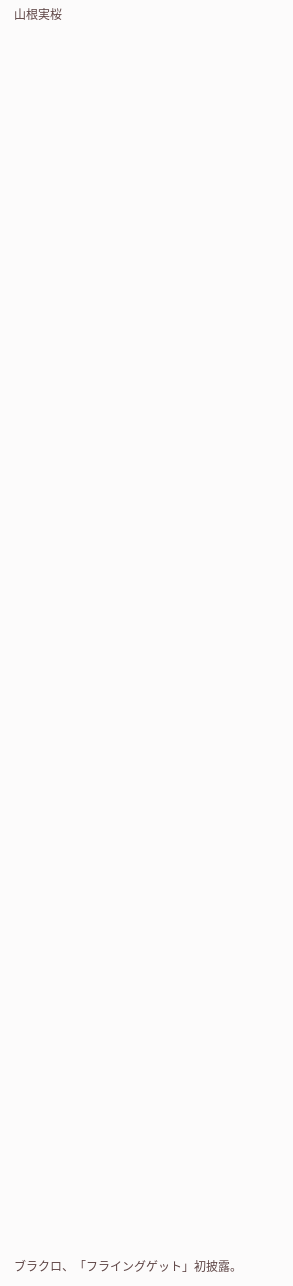山根実桜





















































ブラクロ、「フライングゲット」初披露。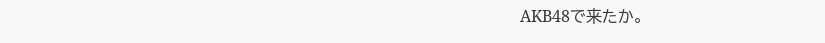AKB48で来たか。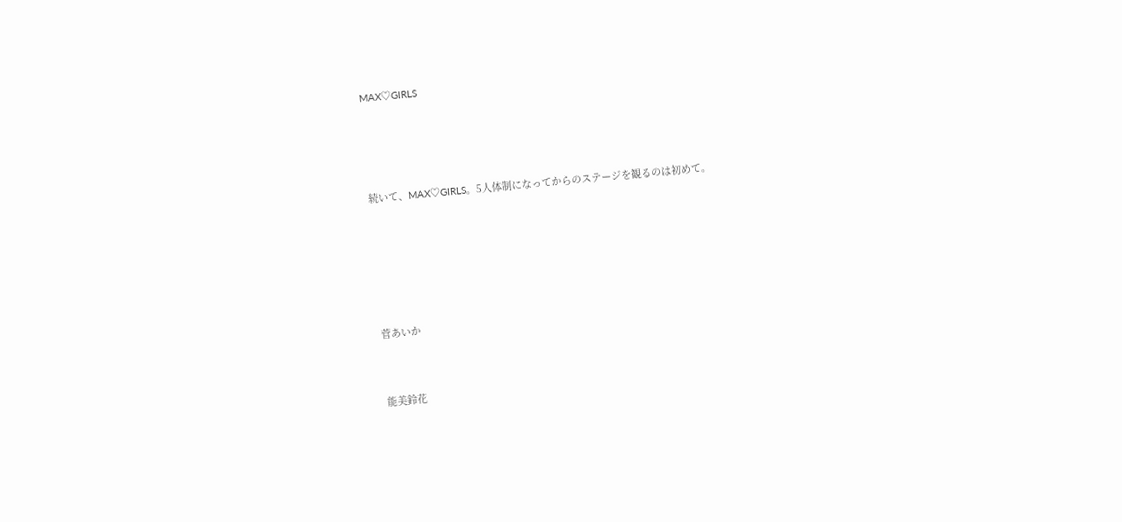MAX♡GIRLS





続いて、MAX♡GIRLS。5人体制になってからのステージを観るのは初めて。







菅あいか



能美鈴花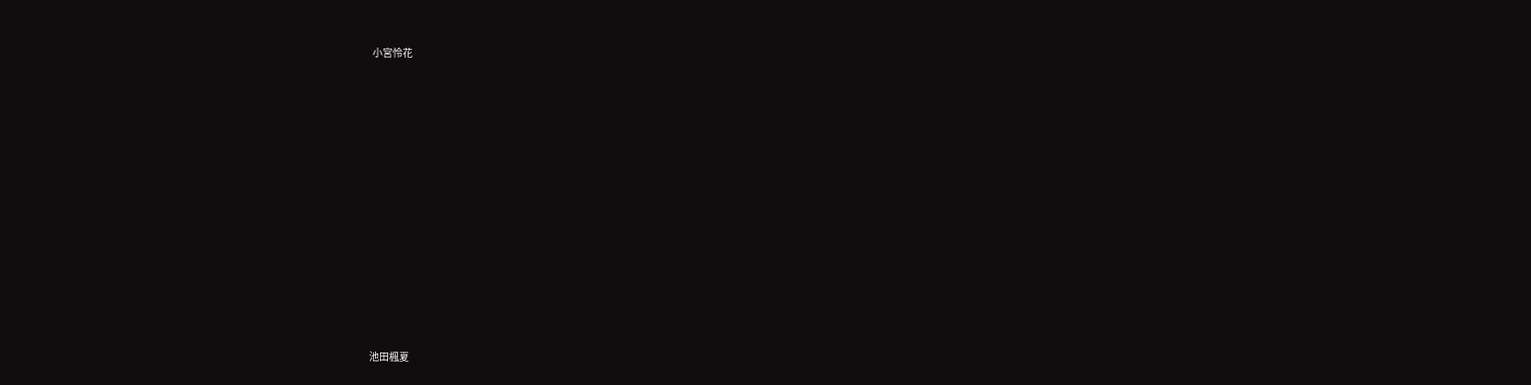小宮怜花















池田楓夏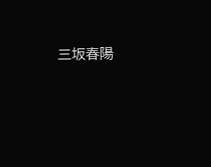三坂春陽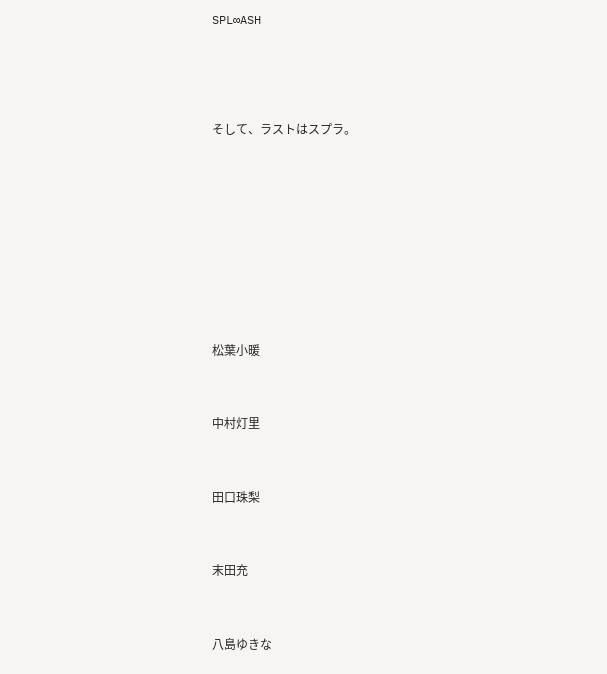SPL∞ASH





そして、ラストはスプラ。











松葉小暖



中村灯里



田口珠梨



末田充



八島ゆきな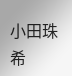小田珠希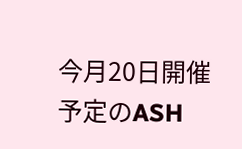今月20日開催予定のASH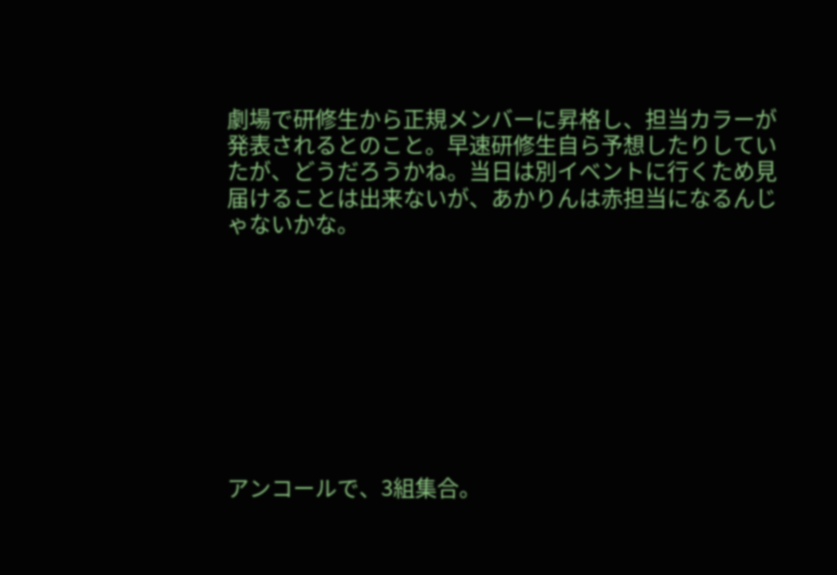劇場で研修生から正規メンバーに昇格し、担当カラーが発表されるとのこと。早速研修生自ら予想したりしていたが、どうだろうかね。当日は別イベントに行くため見届けることは出来ないが、あかりんは赤担当になるんじゃないかな。









アンコールで、3組集合。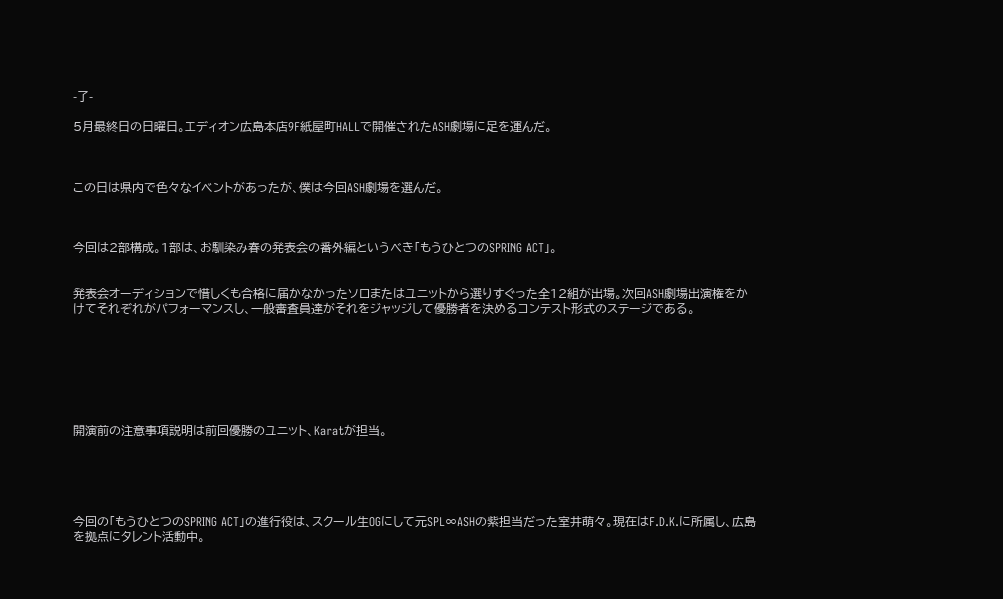-了-

5月最終日の日曜日。エディオン広島本店9F紙屋町HALLで開催されたASH劇場に足を運んだ。



この日は県内で色々なイベントがあったが、僕は今回ASH劇場を選んだ。



今回は2部構成。1部は、お馴染み春の発表会の番外編というべき「もうひとつのSPRING ACT」。


発表会オーディションで惜しくも合格に届かなかったソロまたはユニットから選りすぐった全12組が出場。次回ASH劇場出演権をかけてそれぞれがパフォーマンスし、一般審査員達がそれをジャッジして優勝者を決めるコンテスト形式のステージである。







開演前の注意事項説明は前回優勝のユニット、Karatが担当。





今回の「もうひとつのSPRING ACT」の進行役は、スクール生OGにして元SPL∞ASHの紫担当だった室井萌々。現在はF.D.K.に所属し、広島を拠点にタレント活動中。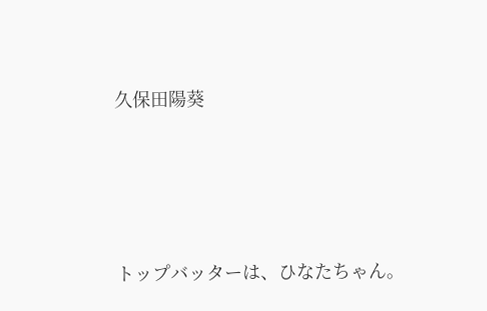久保田陽葵





トップバッターは、ひなたちゃん。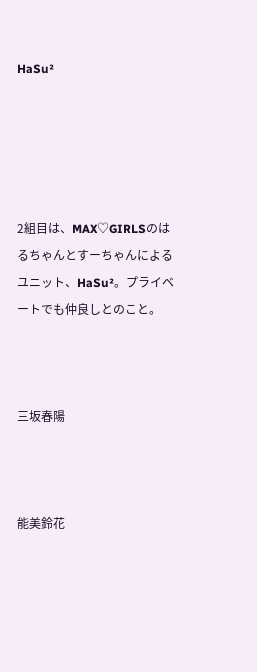HaSu²





2組目は、MAX♡GIRLSのはるちゃんとすーちゃんによるユニット、HaSu²。プライベートでも仲良しとのこと。



三坂春陽



能美鈴花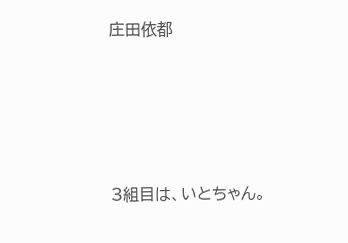庄田依都





3組目は、いとちゃん。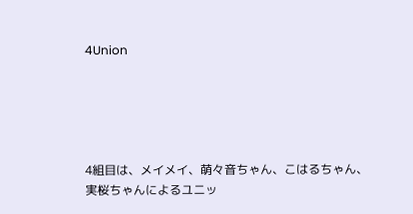4Union





4組目は、メイメイ、萌々音ちゃん、こはるちゃん、実桜ちゃんによるユニッ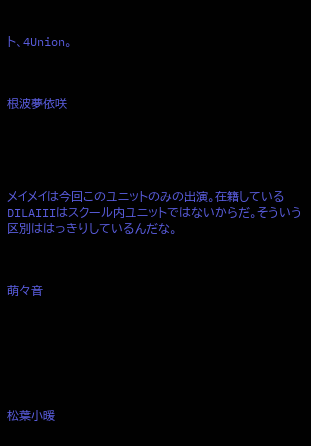ト、4Union。



根波夢依咲





メイメイは今回このユニットのみの出演。在籍しているDILAIIIはスクール内ユニットではないからだ。そういう区別ははっきりしているんだな。



萌々音







松葉小暖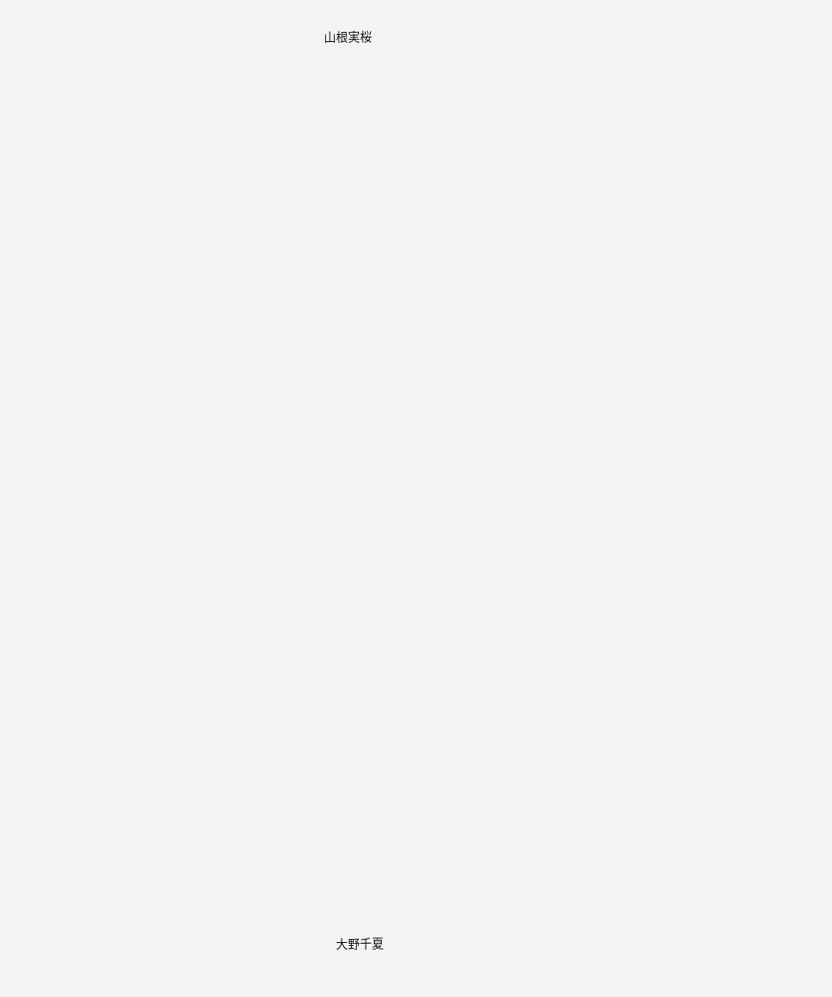山根実桜























































大野千夏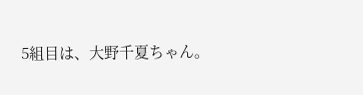5組目は、大野千夏ちゃん。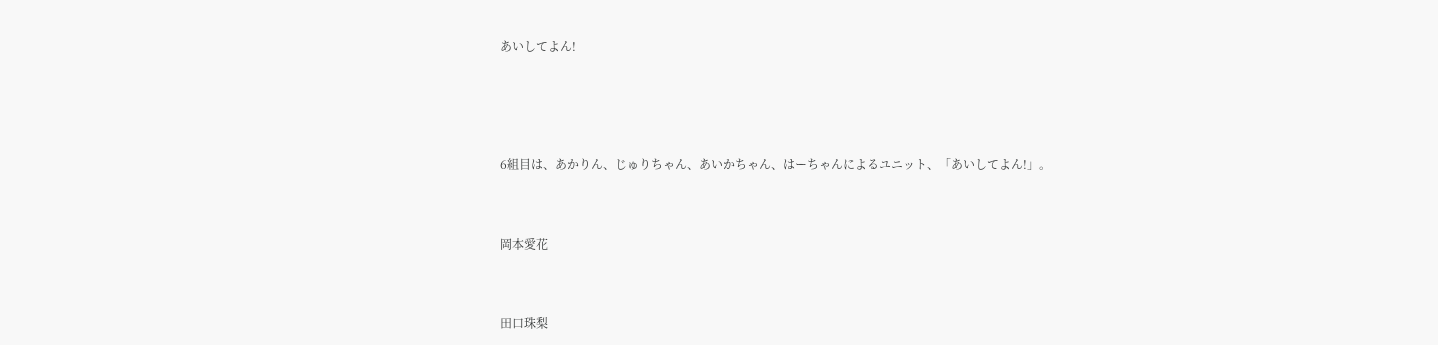あいしてよん!





6組目は、あかりん、じゅりちゃん、あいかちゃん、はーちゃんによるユニット、「あいしてよん!」。



岡本愛花



田口珠梨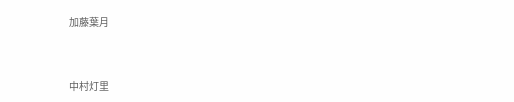加藤葉月



中村灯里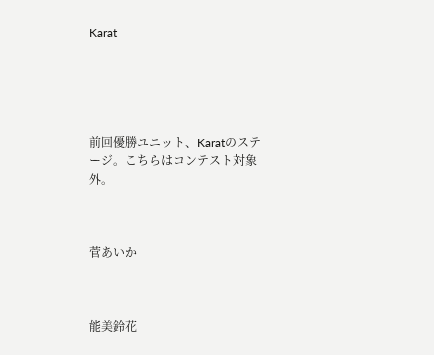Karat





前回優勝ユニット、Karatのステージ。こちらはコンテスト対象外。



菅あいか



能美鈴花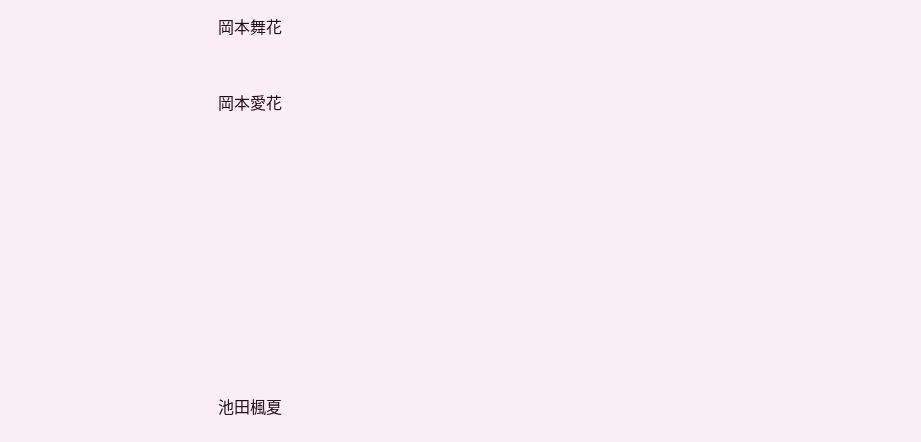岡本舞花



岡本愛花















池田楓夏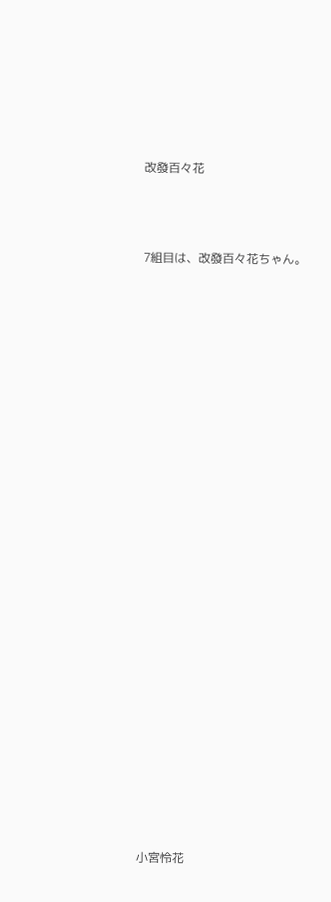改發百々花





7組目は、改發百々花ちゃん。







































小宮怜花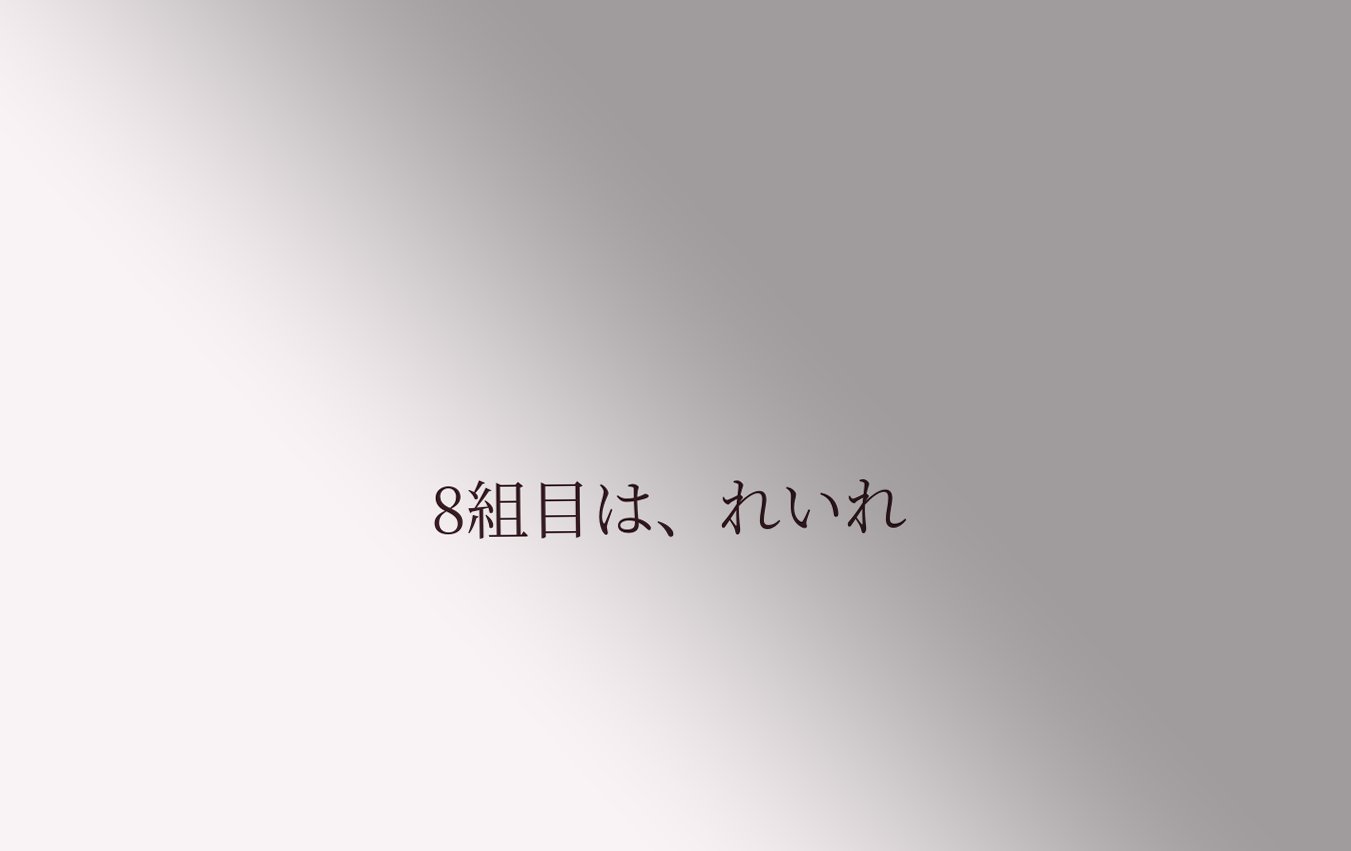8組目は、れいれ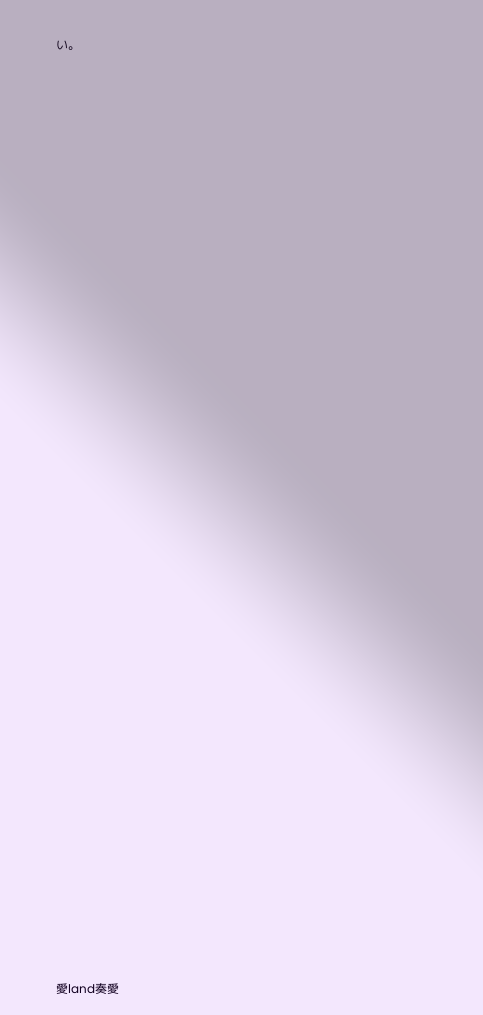い。







































愛land奏愛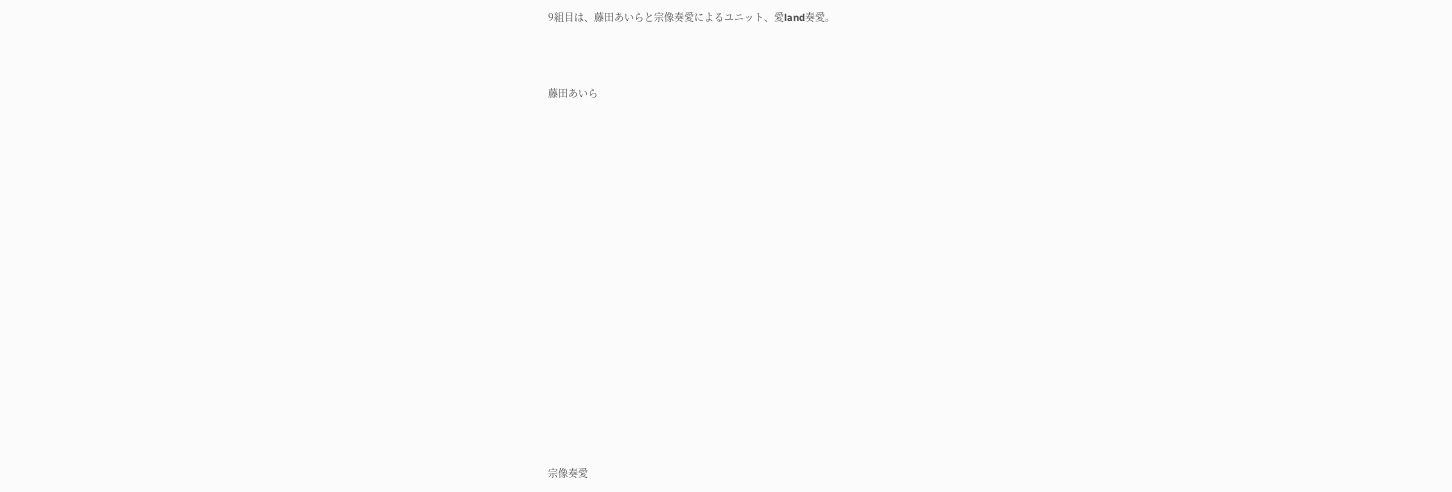9組目は、藤田あいらと宗像奏愛によるユニット、愛land奏愛。



藤田あいら



















宗像奏愛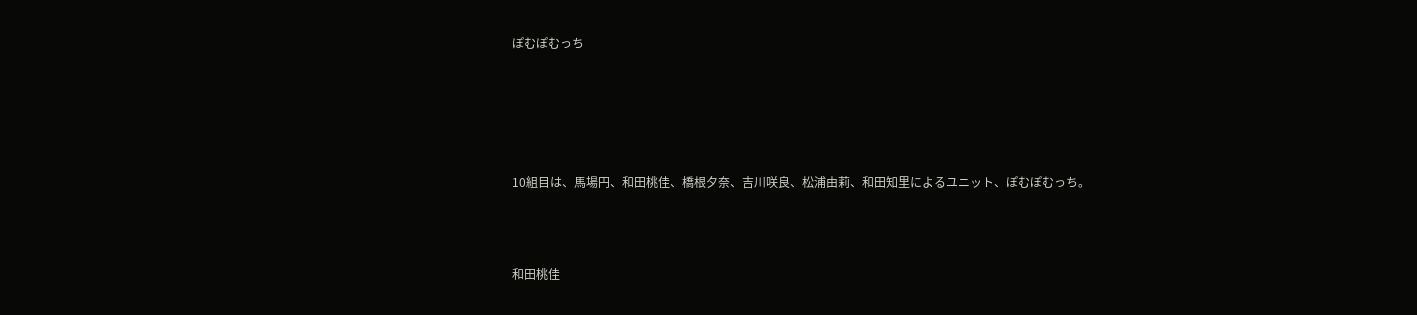ぽむぽむっち





10組目は、馬場円、和田桃佳、橋根夕奈、吉川咲良、松浦由莉、和田知里によるユニット、ぽむぽむっち。



和田桃佳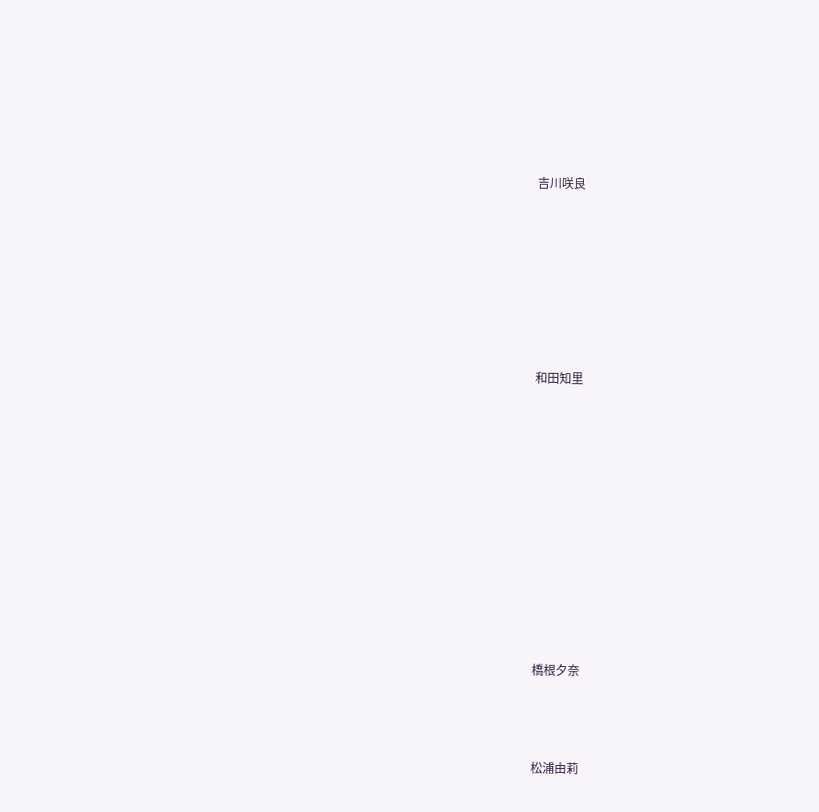吉川咲良







和田知里











橋根夕奈



松浦由莉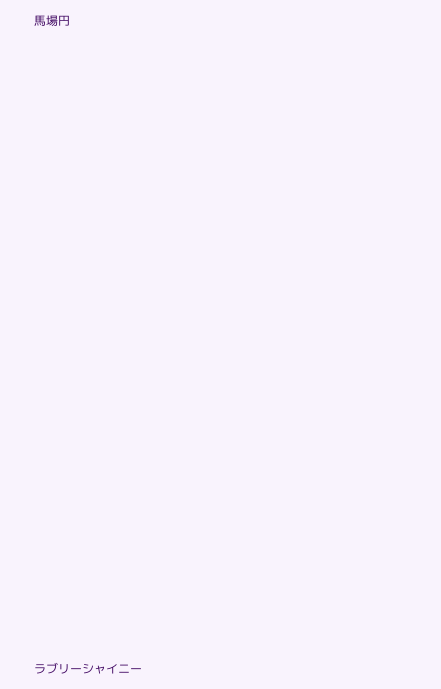馬場円







































ラブリーシャイニー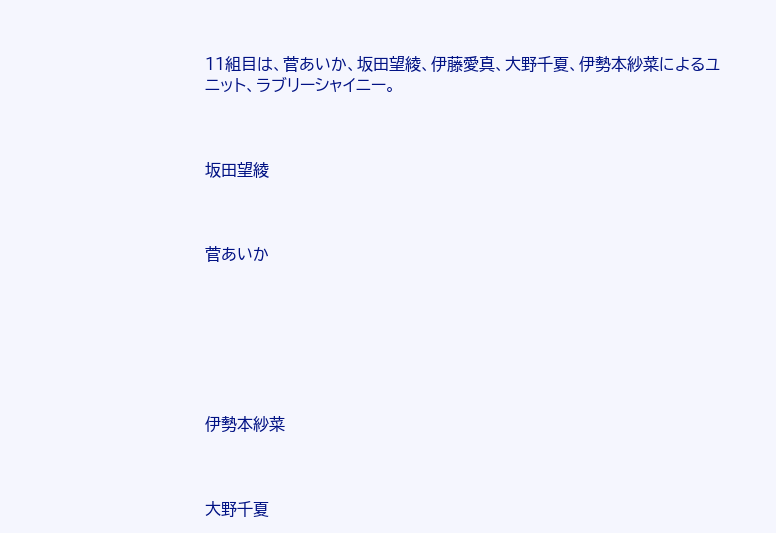11組目は、菅あいか、坂田望綾、伊藤愛真、大野千夏、伊勢本紗菜によるユニット、ラブリーシャイニー。



坂田望綾



菅あいか







伊勢本紗菜



大野千夏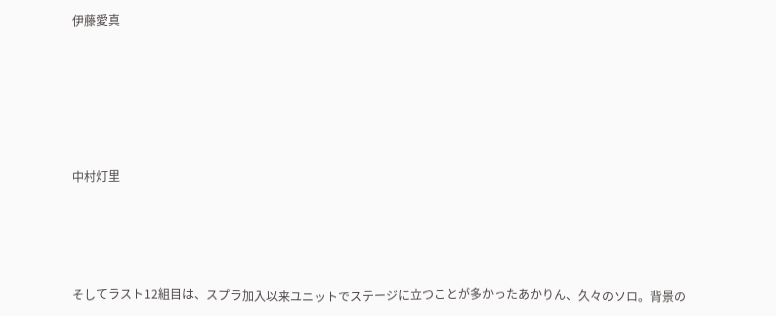伊藤愛真







中村灯里





そしてラスト12組目は、スプラ加入以来ユニットでステージに立つことが多かったあかりん、久々のソロ。背景の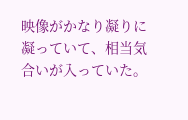映像がかなり凝りに凝っていて、相当気合いが入っていた。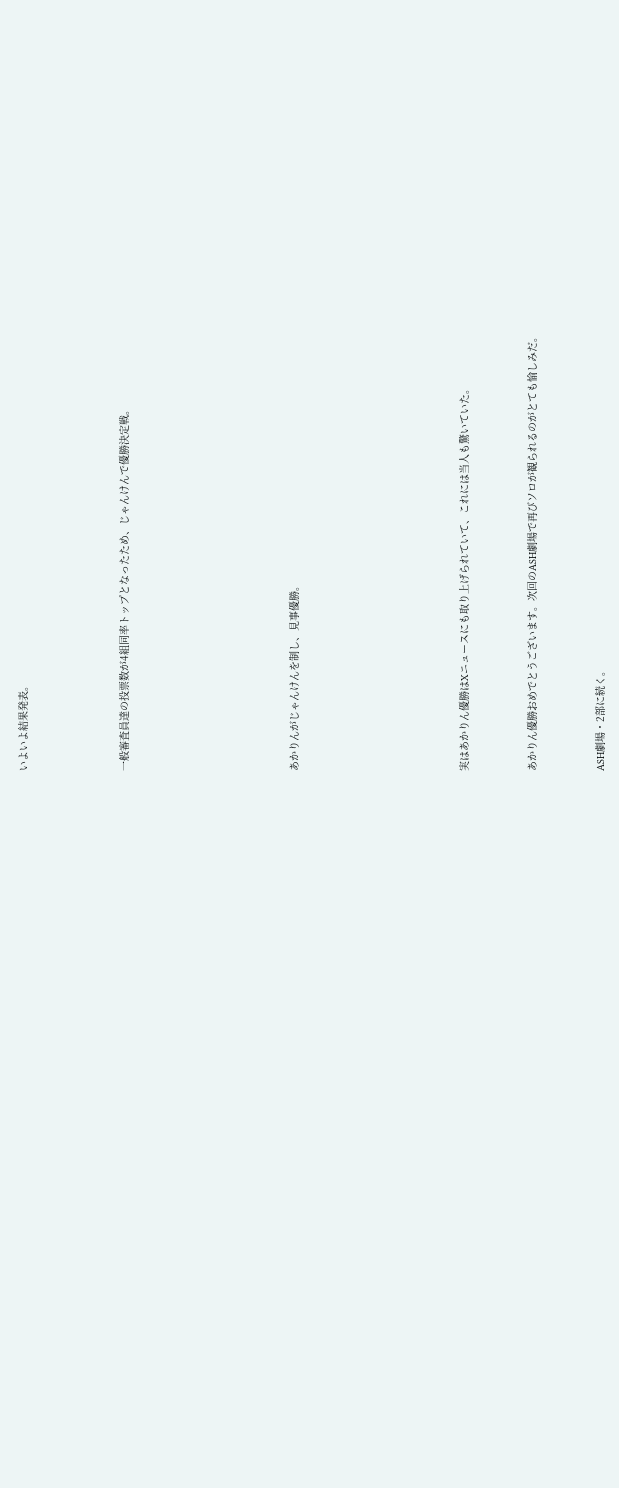いよいよ結果発表。





一般審査員達の投票数が4組同率トップとなったため、じゃんけんで優勝決定戦。









あかりんがじゃんけんを制し、見事優勝。









実はあかりん優勝はXニュースにも取り上げられていて、これには当人も驚いていた。



あかりん優勝おめでとうございます。次回のASH劇場で再びソロが観られるのがとても愉しみだ。



ASH劇場・2部に続く。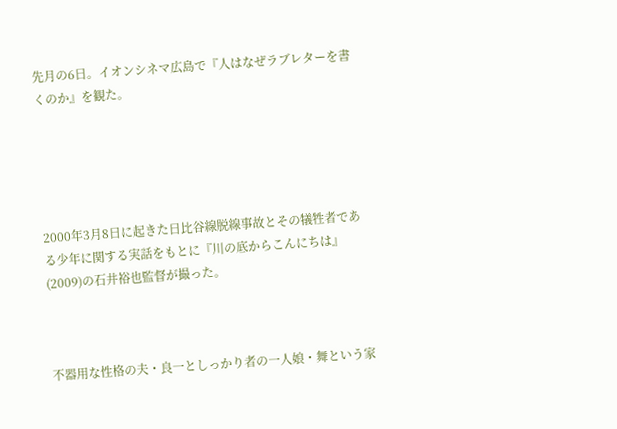先月の6日。イオンシネマ広島で『人はなぜラブレターを書くのか』を観た。





2000年3月8日に起きた日比谷線脱線事故とその犠牲者である少年に関する実話をもとに『川の底からこんにちは』(2009)の石井裕也監督が撮った。



不器用な性格の夫・良一としっかり者の一人娘・舞という家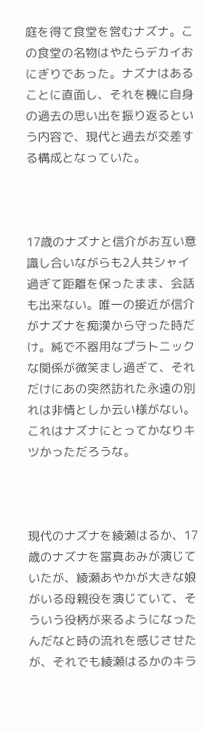庭を得て食堂を営むナズナ。この食堂の名物はやたらデカイおにぎりであった。ナズナはあることに直面し、それを機に自身の過去の思い出を振り返るという内容で、現代と過去が交差する構成となっていた。



17歳のナズナと信介がお互い意識し合いながらも2人共シャイ過ぎて距離を保ったまま、会話も出来ない。唯一の接近が信介がナズナを痴漢から守った時だけ。純で不器用なプラトニックな関係が微笑まし過ぎて、それだけにあの突然訪れた永遠の別れは非情としか云い様がない。これはナズナにとってかなりキツかっただろうな。



現代のナズナを綾瀬はるか、17歳のナズナを當真あみが演じていたが、綾瀬あやかが大きな娘がいる母親役を演じていて、そういう役柄が来るようになったんだなと時の流れを感じさせたが、それでも綾瀬はるかのキラ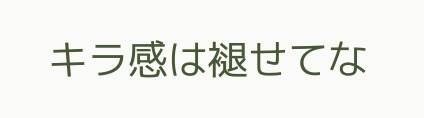キラ感は褪せてな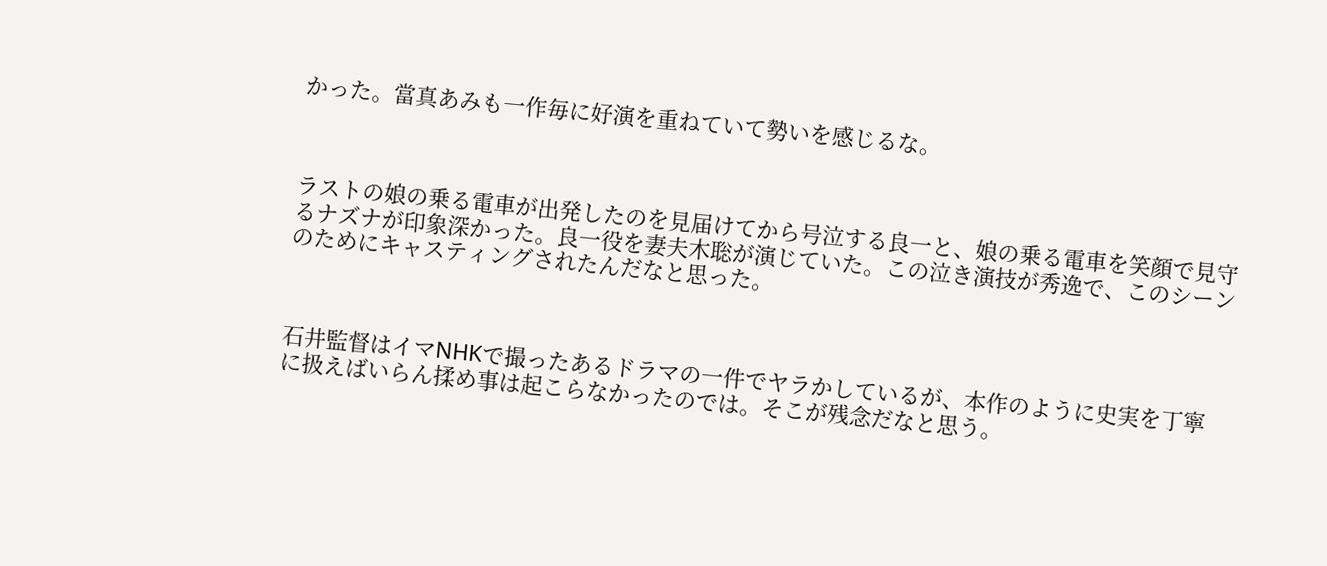かった。當真あみも一作毎に好演を重ねていて勢いを感じるな。



ラストの娘の乗る電車が出発したのを見届けてから号泣する良一と、娘の乗る電車を笑顔で見守るナズナが印象深かった。良一役を妻夫木聡が演じていた。この泣き演技が秀逸で、このシーンのためにキャスティングされたんだなと思った。



石井監督はイマNHKで撮ったあるドラマの一件でヤラかしているが、本作のように史実を丁寧に扱えばいらん揉め事は起こらなかったのでは。そこが残念だなと思う。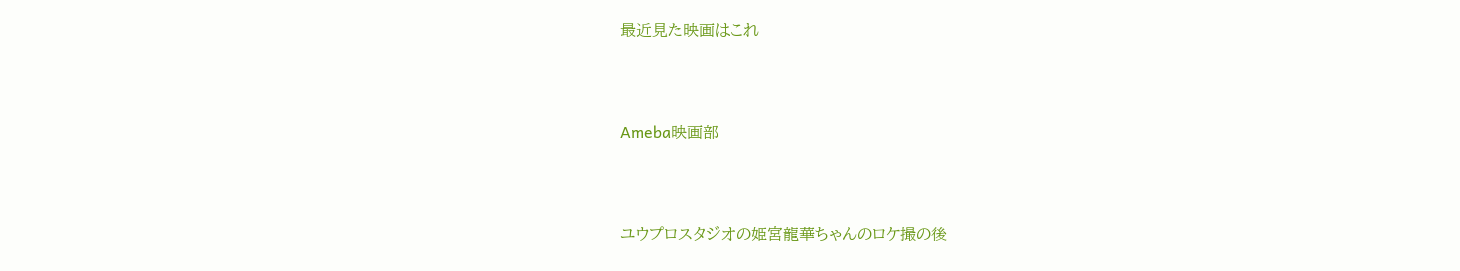最近見た映画はこれ



Ameba映画部



ユウプロスタジオの姫宮龍華ちゃんのロケ撮の後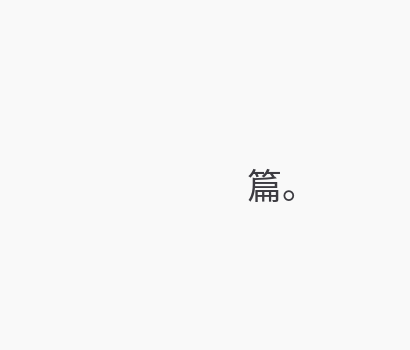篇。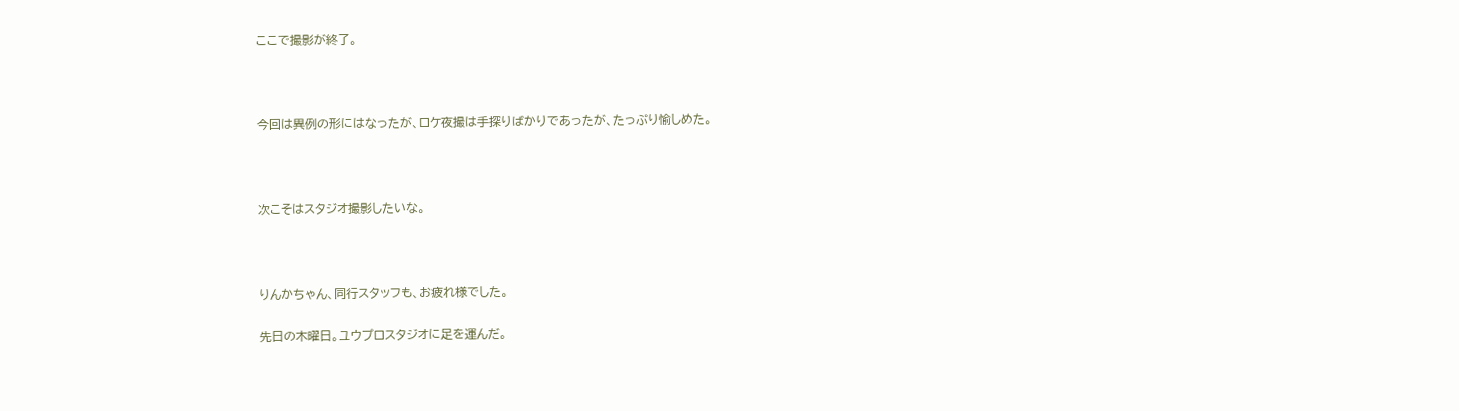ここで撮影が終了。



今回は異例の形にはなったが、ロケ夜撮は手探りばかりであったが、たっぷり愉しめた。



次こそはスタジオ撮影したいな。



りんかちゃん、同行スタッフも、お疲れ様でした。

先日の木曜日。ユウプロスタジオに足を運んだ。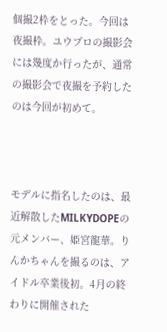個撮2枠をとった。今回は夜撮枠。ユウプロの撮影会には幾度か行ったが、通常の撮影会で夜撮を予約したのは今回が初めて。



モデルに指名したのは、最近解散したMILKYDOPEの元メンバー、姫宮龍華。りんかちゃんを撮るのは、アイドル卒業後初。4月の終わりに開催された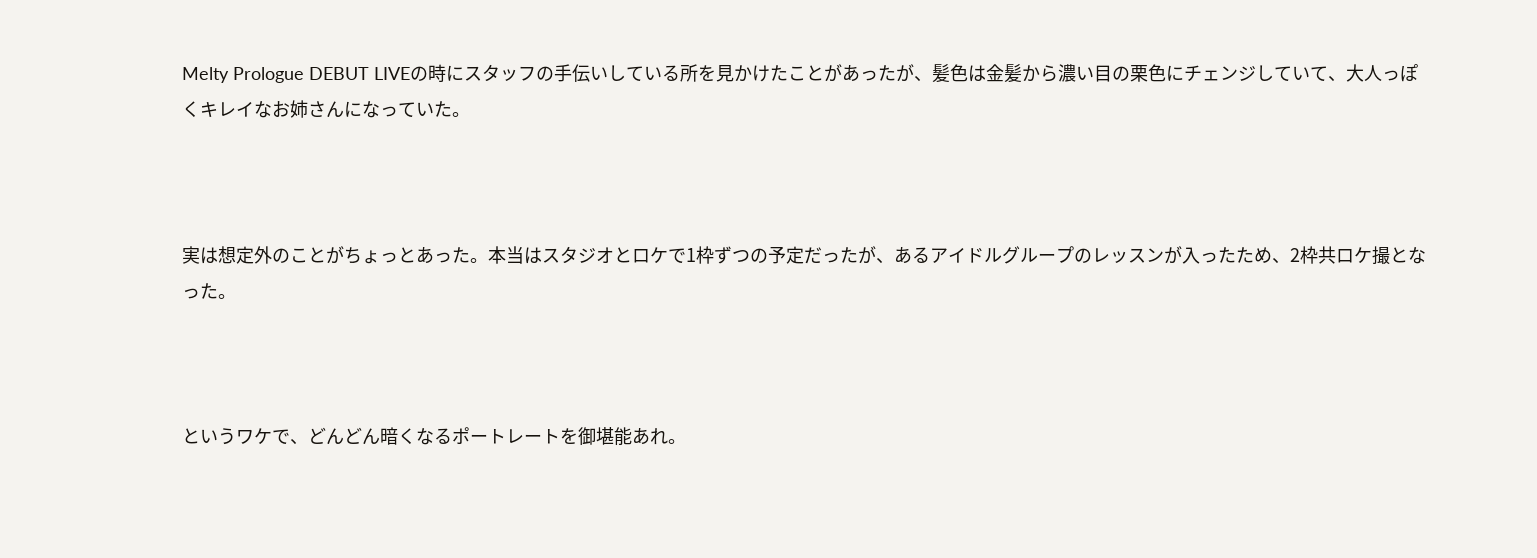Melty Prologue DEBUT LIVEの時にスタッフの手伝いしている所を見かけたことがあったが、髪色は金髪から濃い目の栗色にチェンジしていて、大人っぽくキレイなお姉さんになっていた。



実は想定外のことがちょっとあった。本当はスタジオとロケで1枠ずつの予定だったが、あるアイドルグループのレッスンが入ったため、2枠共ロケ撮となった。



というワケで、どんどん暗くなるポートレートを御堪能あれ。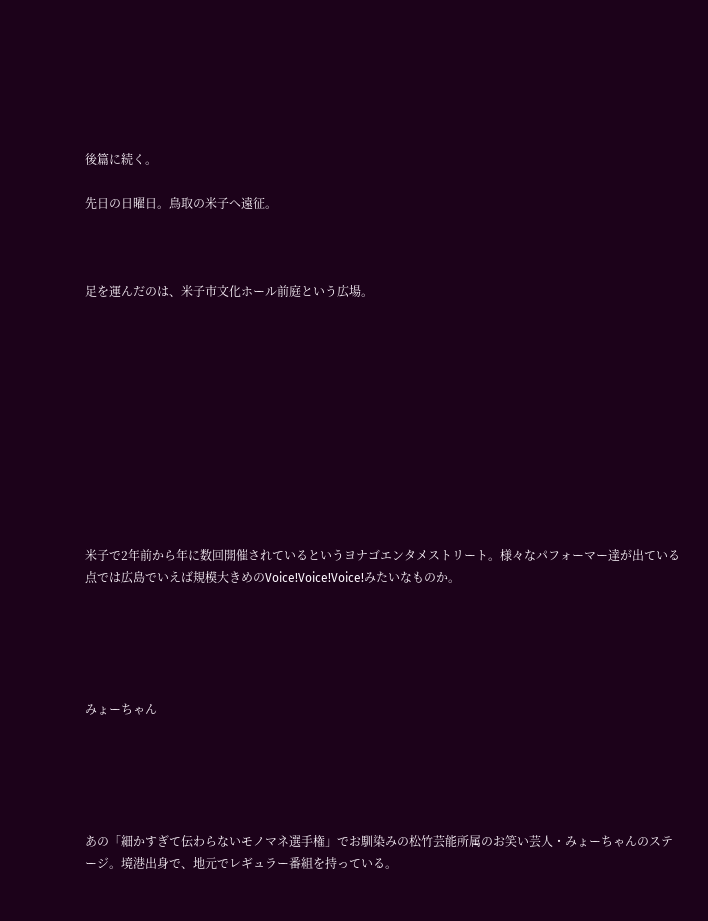後篇に続く。

先日の日曜日。鳥取の米子へ遠征。



足を運んだのは、米子市文化ホール前庭という広場。











米子で2年前から年に数回開催されているというヨナゴエンタメストリート。様々なパフォーマー達が出ている点では広島でいえば規模大きめのVoice!Voice!Voice!みたいなものか。





みょーちゃん





あの「細かすぎて伝わらないモノマネ選手権」でお馴染みの松竹芸能所属のお笑い芸人・みょーちゃんのステージ。境港出身で、地元でレギュラー番組を持っている。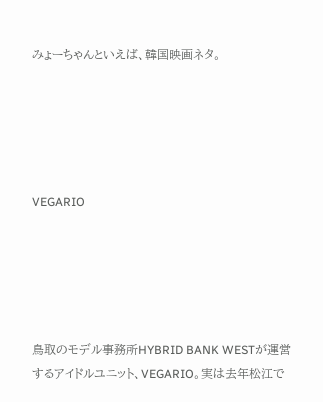みょーちゃんといえば、韓国映画ネタ。





VEGARIO





鳥取のモデル事務所HYBRID BANK WESTが運営するアイドルユニット、VEGARIO。実は去年松江で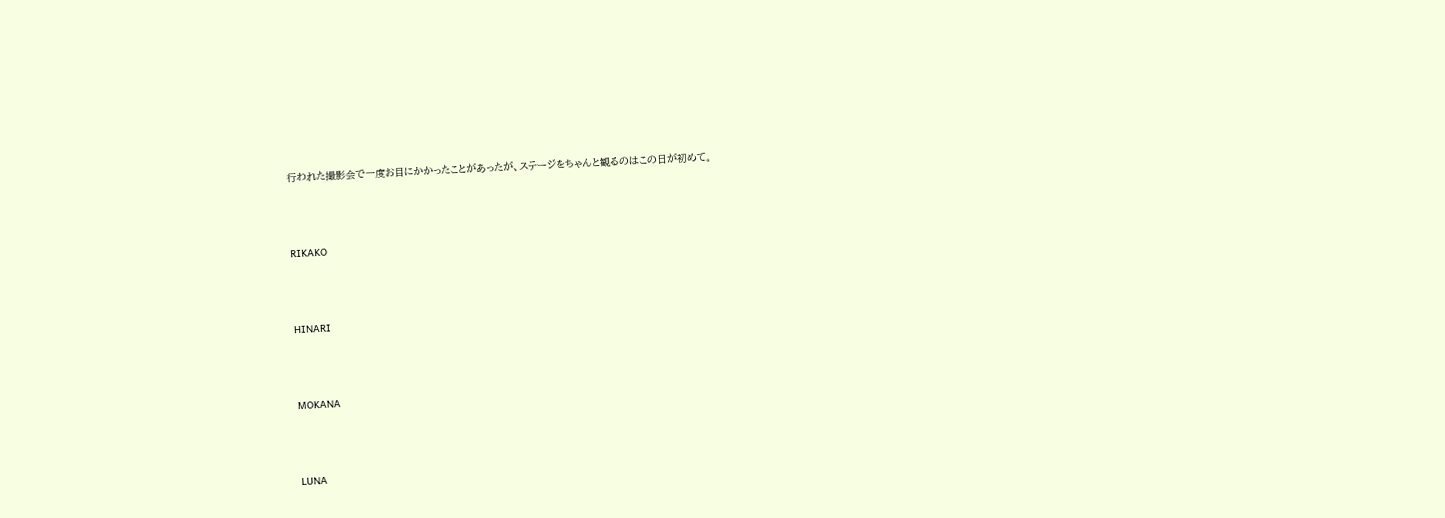行われた撮影会で一度お目にかかったことがあったが、ステージをちゃんと観るのはこの日が初めて。



RIKAKO



HINARI



MOKANA



LUNA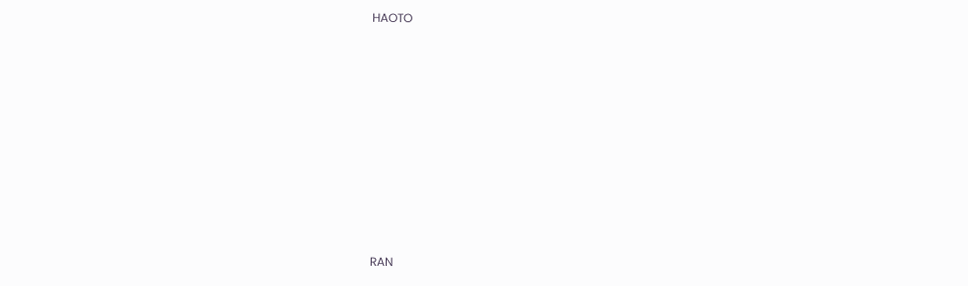HAOTO











RAN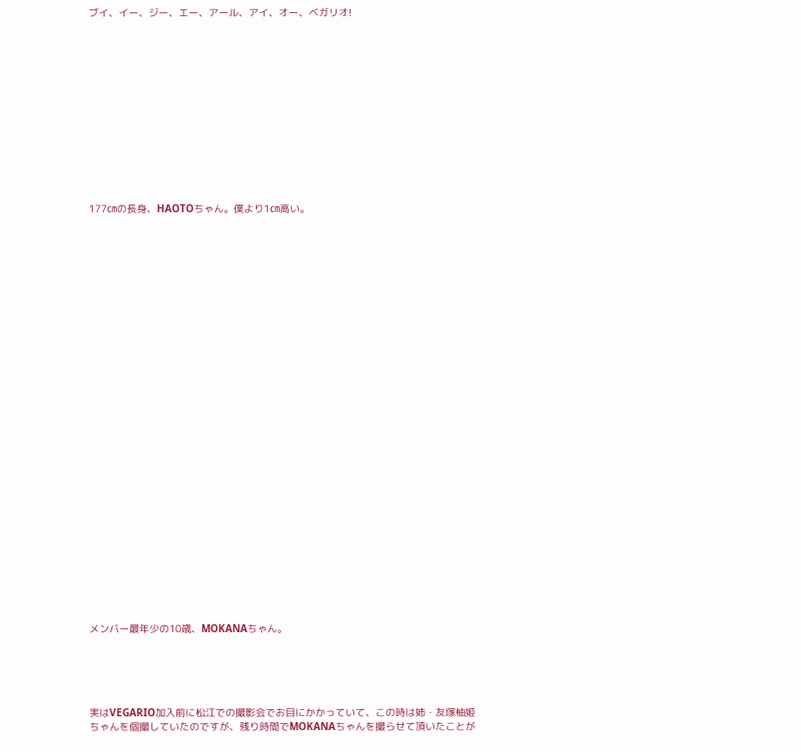ブイ、イー、ジー、エー、アール、アイ、オー、ベガリオ!













177㎝の長身、HAOTOちゃん。僕より1㎝高い。





























メンバー最年少の10歳、MOKANAちゃん。





実はVEGARIO加入前に松江での撮影会でお目にかかっていて、この時は姉・友塚柚姫ちゃんを個撮していたのですが、残り時間でMOKANAちゃんを撮らせて頂いたことが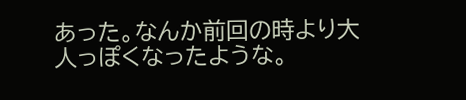あった。なんか前回の時より大人っぽくなったような。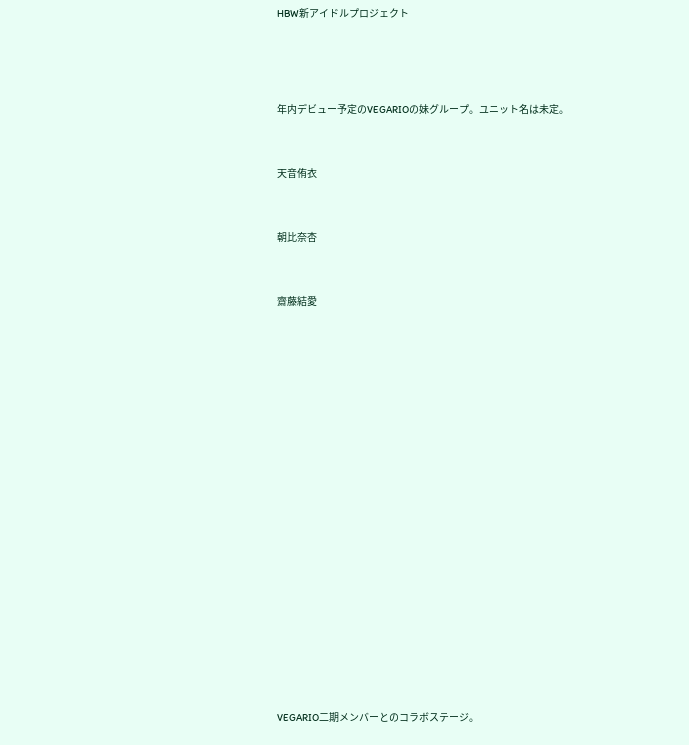HBW新アイドルプロジェクト





年内デビュー予定のVEGARIOの妹グループ。ユニット名は未定。



天音侑衣



朝比奈杏



齋藤結愛

























VEGARIO二期メンバーとのコラボステージ。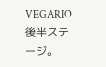VEGARIO後半ステージ。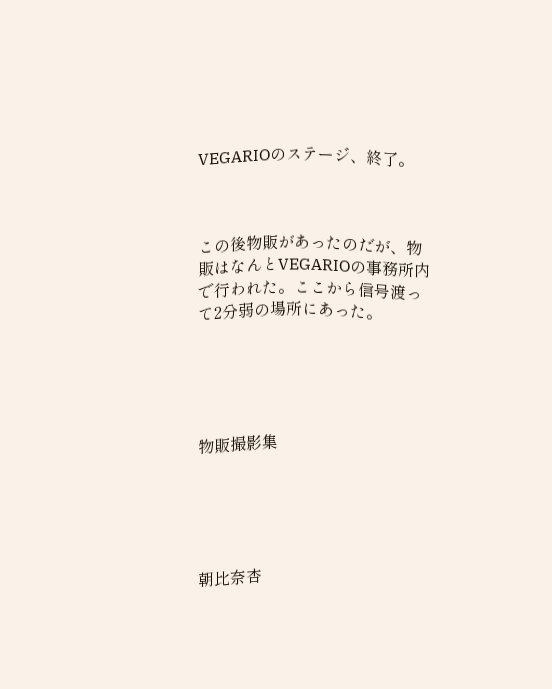VEGARIOのステージ、終了。



この後物販があったのだが、物販はなんとVEGARIOの事務所内で行われた。ここから信号渡って2分弱の場所にあった。





物販撮影集





朝比奈杏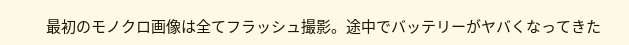最初のモノクロ画像は全てフラッシュ撮影。途中でバッテリーがヤバくなってきた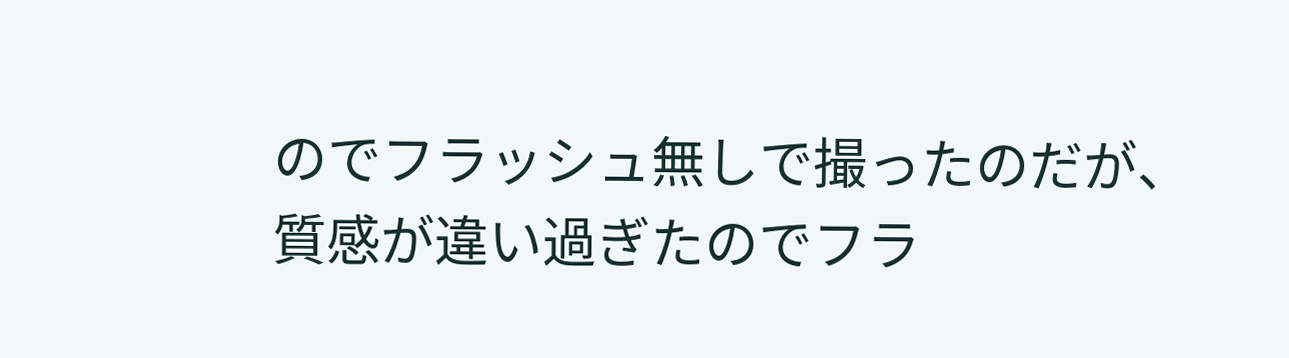のでフラッシュ無しで撮ったのだが、質感が違い過ぎたのでフラ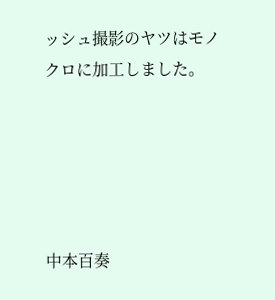ッシュ撮影のヤツはモノクロに加工しました。





中本百奏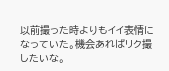以前撮った時よりもイイ表情になっていた。機会あればリク撮したいな。